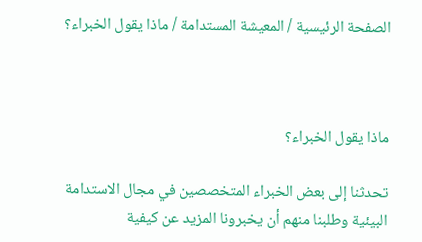الصفحة الرئيسية / المعيشة المستدامة / ماذا يقول الخبراء؟



ماذا يقول الخبراء؟

تحدثنا إلى بعض الخبراء المتخصصين في مجال الاستدامة البيئية وطلبنا منهم أن يخبرونا المزيد عن كيفية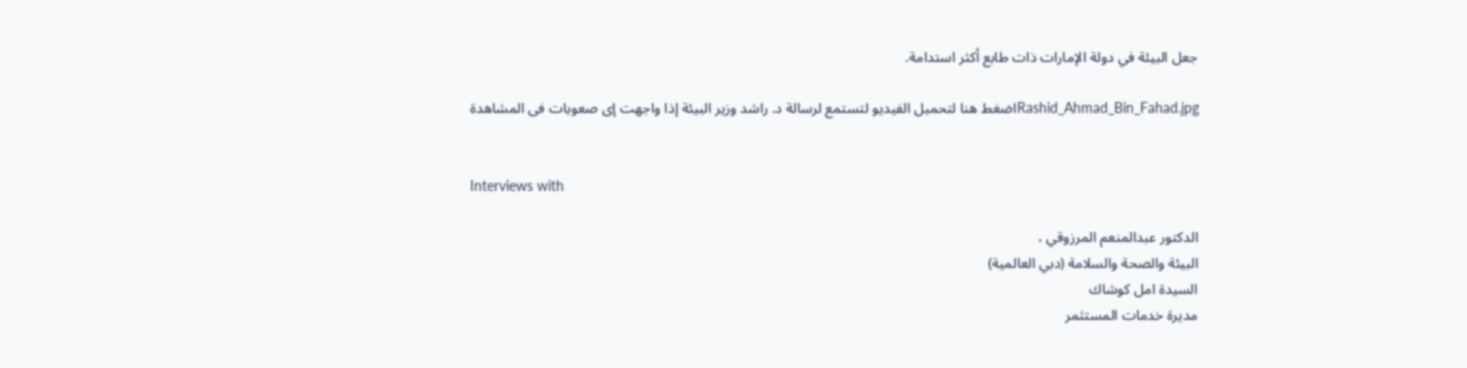جعل البيئة في دولة الإمارات ذات طابع أكثر استدامة.

Rashid_Ahmad_Bin_Fahad.jpgاضغط هنا لتحمبل الفيديو لتستمع لرسالة د. راشد وزير البيئة إذا واجهت إى صعوبات فى المشاهدة


Interviews with

الدكتور عبدالمنعم المرزوقي ،
البيئة والصحة والسلامة (دبي العالمية)
السيدة امل كوشاك
مديرة خدمات المستثمر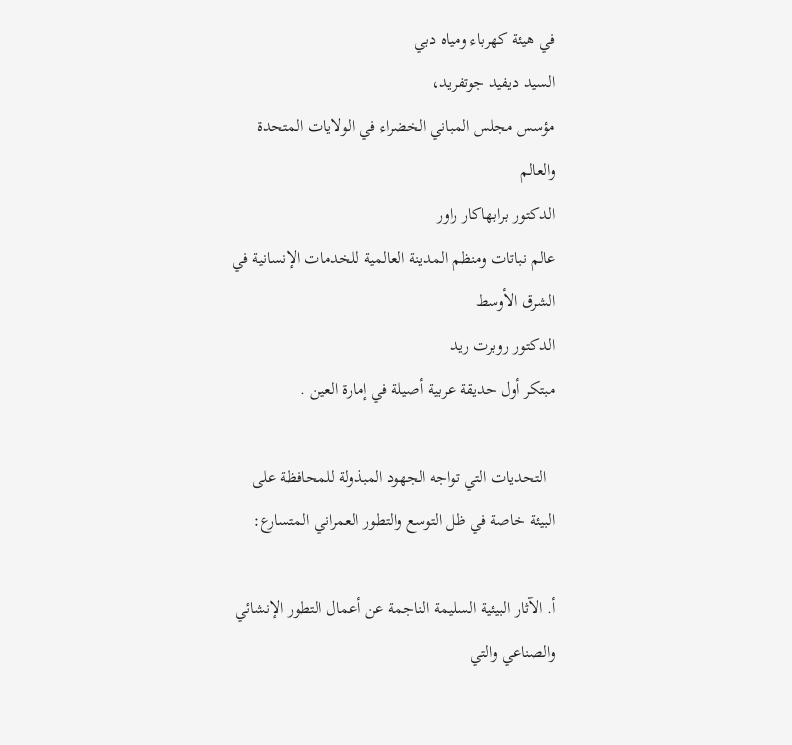في هيئة كهرباء ومياه دبي
السيد ديفيد جوتفريد،
مؤسس مجلس المباني الخضراء في الولايات المتحدة والعالم
الدكتور برابهاكار راور
عالم نباتات ومنظم المدينة العالمية للخدمات الإنسانية في الشرق الأوسط
الدكتور روبرت ريد
مبتكر أول حديقة عربية أصيلة في إمارة العين .

  التحديات التي تواجه الجهود المبذولة للمحافظة على البيئة خاصة في ظل التوسع والتطور العمراني المتسارع:

أ‌. الآثار البيئية السليمة الناجمة عن أعمال التطور الإنشائي والصناعي والتي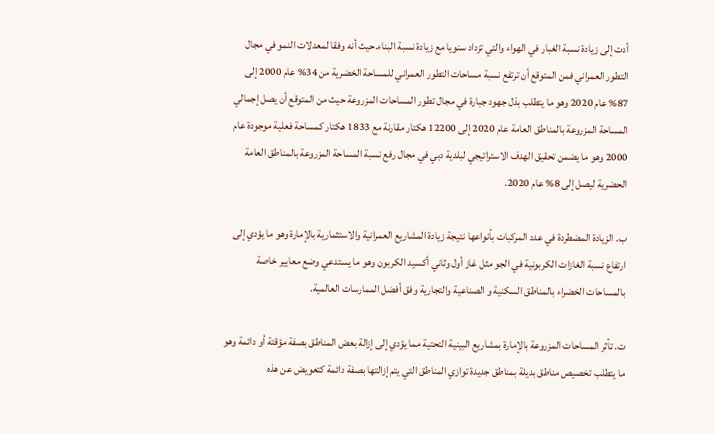أدت إلى زيادة نسبة الغبار في الهواء والتي تزداد سنويا مع زيادة نسبة البناء.حيث أنه وفقا لمعدلات النمو في مجال التطور العمراني فمن المتوقع أن ترتفع نسبة مساحات التطور العمراني للمساحة الخضرية من 34% عام 2000 إلى 87% عام 2020 وهو ما يتطلب بذل جهود جبارة في مجال تطور المساحات المزروعة حيث من المتوقع أن يصل إجمالي المساحة المزروعة بالمناطق العامة عام 2020 إلى 12200 هكتار مقارنة مع 1833 هكتار كمساحة فعلية موجودة عام 2000 وهو ما يضمن تحقيق الهدف الاستراتيجي لبلدية دبي في مجال رفع نسبة المساحة المزروعة بالمناطق العامة الحضرية ليصل إلى 8% عام 2020.

ب‌. الزيادة المضطردة في عدد المركبات بأنواعها نتيجة زيادة المشاريع العمرانية والاستثمارية بالإمارة وهو ما يؤدي إلى ارتفاع نسبة الغازات الكربونية في الجو مثل غاز أول وثاني أكسيد الكربون وهو ما يستدعي وضع معايير خاصة بالمساحات الخضراء بالمناطق السكنية و الصناعية والتجارية وفق أفضل الممارسات العالمية.

ت‌. تأثر المساحات المزروعة بالإمارة بمشاريع البينية التحتية مما يؤدي إلى إزالة بعض المناطق بصفة مؤقتة أو دائمة وهو ما يتطلب تخصيص مناطق بديلة بمناطق جديدة توازي المناطق التي يتم إزالتها بصفة دائمة كتعويض عن هذه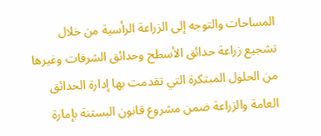المساحات والتوجه إلى الزراعة الرأسية من خلال تشجيع زراعة حدائق الأسطح وحدائق الشرفات وغيرها من الحلول المبتكرة التي تقدمت بها إدارة الحدائق العامة والزراعة ضمن مشروع قانون البستنة بإمارة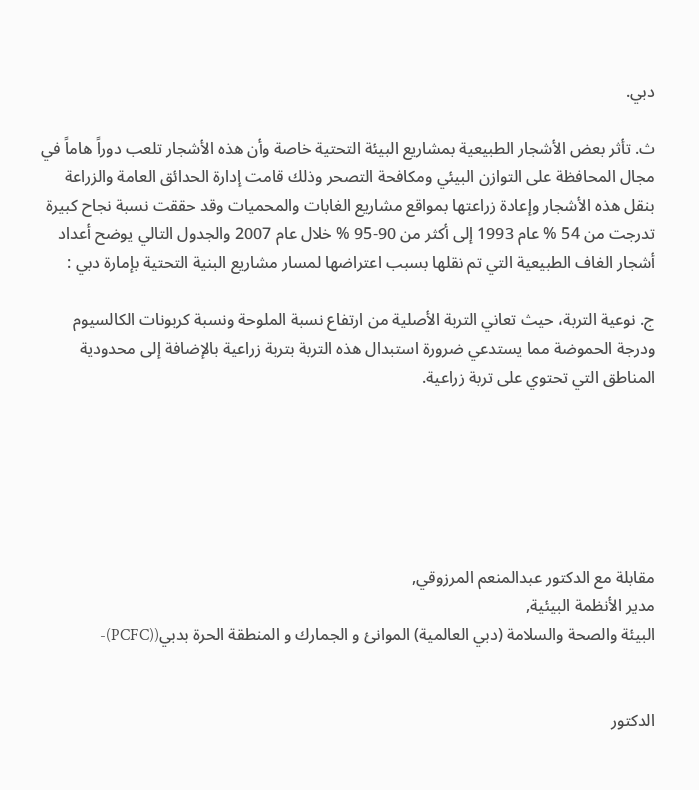دبي.

ث‌. تأثر بعض الأشجار الطبيعية بمشاريع البيئة التحتية خاصة وأن هذه الأشجار تلعب دوراً هاماً في مجال المحافظة على التوازن البيئي ومكافحة التصحر وذلك قامت إدارة الحدائق العامة والزراعة بنقل هذه الأشجار وإعادة زراعتها بمواقع مشاريع الغابات والمحميات وقد حققت نسبة نجاح كبيرة تدرجت من 54 % عام 1993 إلى أكثر من 90-95 % خلال عام 2007 والجدول التالي يوضح أعداد أشجار الغاف الطبيعية التي تم نقلها بسبب اعتراضها لمسار مشاريع البنية التحتية بإمارة دبي :

ج‌. نوعية التربة، حيث تعاني التربة الأصلية من ارتفاع نسبة الملوحة ونسبة كربونات الكالسيوم ودرجة الحموضة مما يستدعي ضرورة استبدال هذه التربة بتربة زراعية بالإضافة إلى محدودية المناطق التي تحتوي على تربة زراعية.






مقابلة مع الدكتور عبدالمنعم المرزوقي,
مدير الأنظمة البيئية,
البيئة والصحة والسلامة (دبي العالمية) الموانئ و الجمارك و المنطقة الحرة بدبي((PCFC)-


الدكتور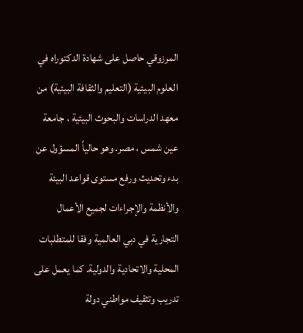المرزوقي حاصل على شهادة الدكتوراه في العلوم البيئية (التعليم والثقافة البيئية) من معهد الدراسات والبحوث البيئية ، جامعة عين شمس ، مصر. وهو حالياً المسؤول عن بدء وتحديث ورفع مستوى قواعد البيئة والأنظمة والإجراءات لجميع الأعمال التجارية في دبي العالمية وفقا للمتطلبات المحلية والاتحادية والدولية. كما يعمل على تدريب وتثقيف مواطني دولة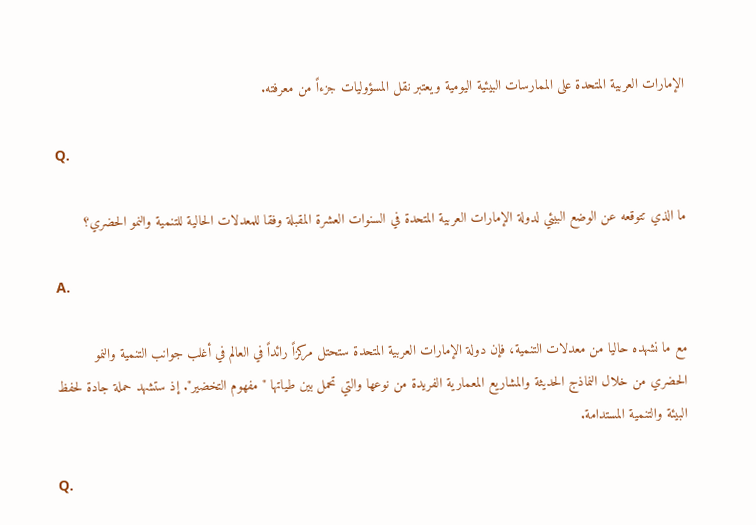الإمارات العربية المتحدة على الممارسات البيئية اليومية ويعتبر نقل المسؤوليات جزءاً من معرفته.

Q.

ما الذي تتوقعه عن الوضع البيئي لدولة الإمارات العربية المتحدة في السنوات العشرة المقبلة وفقا للمعدلات الحالية للتنمية والنمو الحضري؟

A.

مع ما نشهده حاليا من معدلات التنمية، فإن دولة الإمارات العربية المتحدة ستحتل مركزاً رائداً في العالم في أغلب جوانب التنمية والنمو الحضري من خلال النماذج الحديثة والمشاريع المعمارية الفريدة من نوعها والتي تحمل بين طياتها "مفهوم التخضير". إذ ستشهد حملة جادة لحفظ البيئة والتنمية المستدامة.

Q.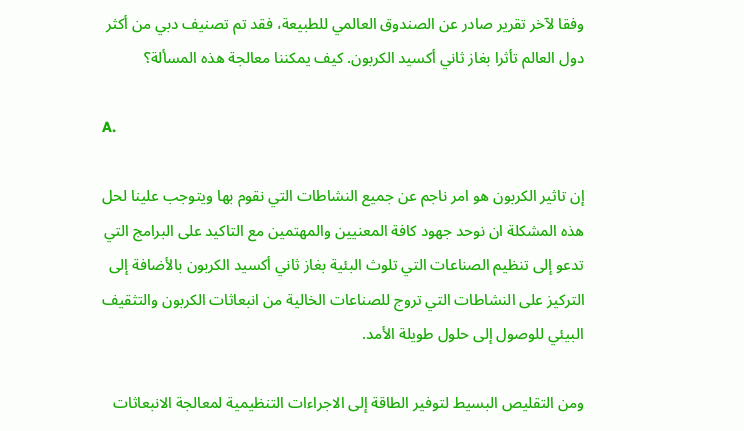وفقا لآخر تقرير صادر عن الصندوق العالمي للطبيعة، فقد تم تصنيف دبي من أكثر دول العالم تأثرا بغاز ثاني أكسيد الكربون. كيف يمكننا معالجة هذه المسألة؟

A.

إن تاثير الكربون هو امر ناجم عن جميع النشاطات التي نقوم بها ويتوجب علينا لحل هذه المشكلة ان نوحد جهود كافة المعنيين والمهتمين مع التاكيد على البرامج التي تدعو إلى تنظيم الصناعات التي تلوث البئية بغاز ثاني أكسيد الكربون بالأضافة إلى التركيز على النشاطات التي تروج للصناعات الخالية من انبعاثات الكربون والتثقيف البيئي للوصول إلى حلول طويلة الأمد.

ومن التقليص البسيط لتوفير الطاقة إلى الاجراءات التنظيمية لمعالجة الانبعاثات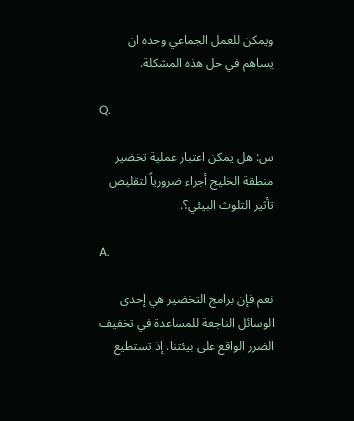ويمكن للعمل الجماعي وحده ان يساهم في حل هذه المشكلة.

Q.

س: هل يمكن اعتبار عملية تخضير منطقة الخليج أجراء ضرورياً لتقليص تأثير التلوث البيئي؟.

A.

نعم فإن برامج التخضير هي إحدى الوسائل الناجعة للمساعدة في تخفيف الضرر الواقع على بيئتنا. إذ تستطيع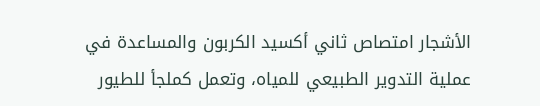الأشجار امتصاص ثاني أكسيد الكربون والمساعدة في عملية التدوير الطبيعي للمياه، وتعمل كملجأ للطيور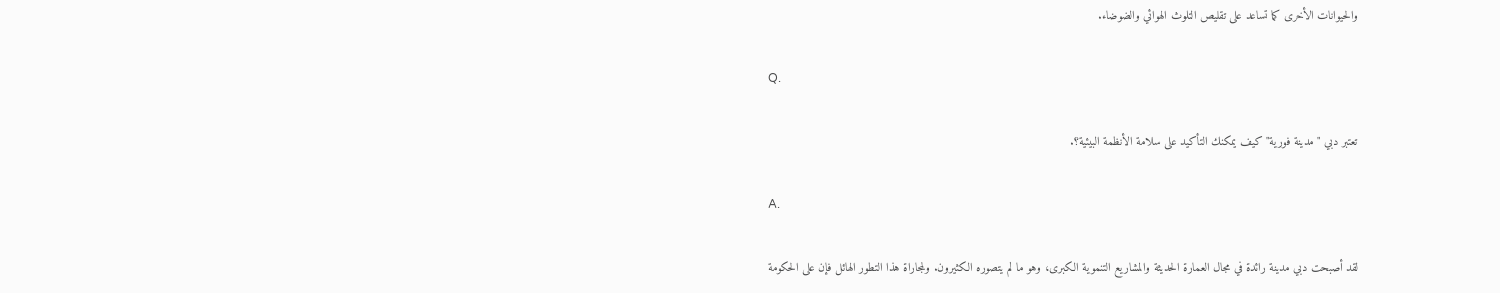والحيوانات الأخرى كما تساعد على تقليص التلوث الهوائي والضوضاء.

Q.

تعتبر دبي "مدينة فورية" كيف يمكنك التأكيد على سلامة الأنظمة البيئية؟.

A.

لقد أصبحت دبي مدينة رائدة في مجال العمارة الحديثة والمشاريع التنموية الكبرى، وهو ما لم يتصوره الكثيرون. ولمجاراة هذا التطور الهائل فإن على الحكومة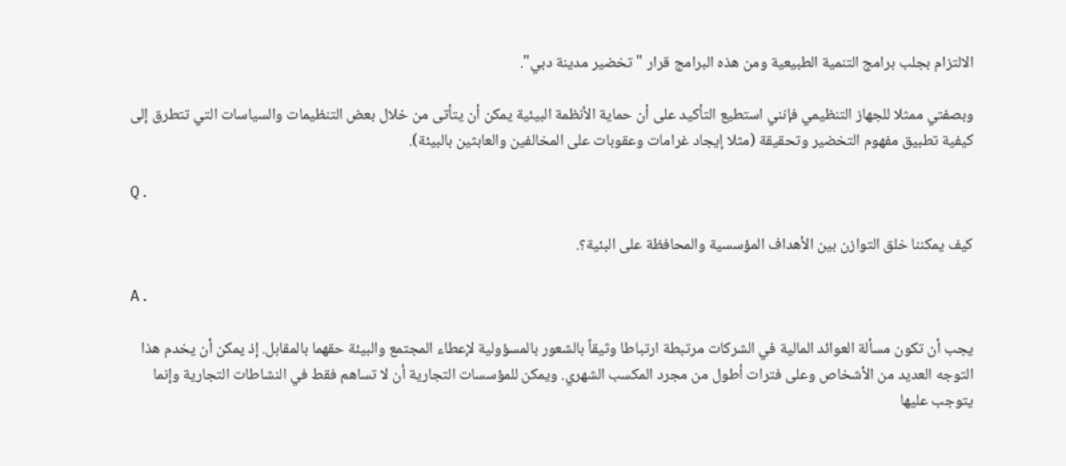الالتزام بجلب برامج التنمية الطبيعية ومن هذه البرامج قرار "تخضير مدينة دبي".

وبصفتي ممثلا للجهاز التنظيمي فإنني استطيع التأكيد على أن حماية الأنظمة البيئية يمكن أن يتأتى من خلال بعض التنظيمات والسياسات التي تتطرق إلى كيفية تطبيق مفهوم التخضير وتحقيقة (مثلا إيجاد غرامات وعقوبات على المخالفين والعابثين بالبيئة).

Q.

كيف يمكننا خلق التوازن بين الأهداف المؤسسية والمحافظة على البئية؟.

A.

يجب أن تكون مسألة العوائد المالية في الشركات مرتبطة ارتباطا وثيقاً بالشعور بالمسؤولية لإعطاء المجتمع والبيئة حقهما بالمقابل. إذ يمكن أن يخدم هذا التوجه العديد من الأشخاص وعلى فترات أطول من مجرد المكسب الشهري. ويمكن للمؤسسات التجارية أن لا تساهم فقط في النشاطات التجارية وإنما يتوجب عليها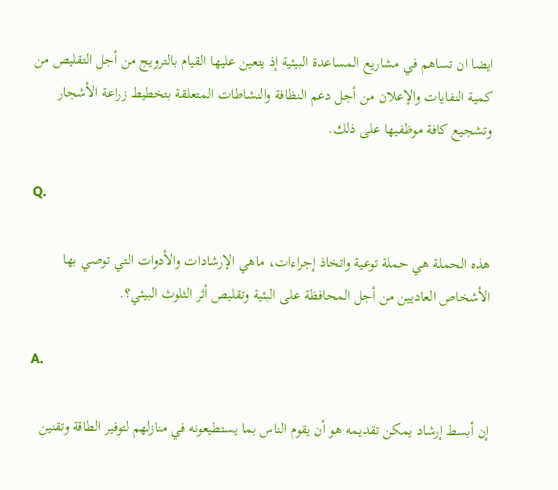ايضا ان تساهم في مشاريع المساعدة البيئية إذ يتعين عليها القيام بالترويج من أجل التقليص من كمية النفايات والإعلان من أجل دعم النظافة والنشاطات المتعلقة بتخطيط زراعة الأشجار وتشجيع كافة موظفيها على ذلك.

Q.

هذه الحملة هي حملة توعية واتخاذ إجراءات، ماهي الإرشادات والأدوات التي توصي بها الأشخاص العاديين من أجل المحافظة على البئية وتقليص أثر الثلوث البيئي؟.

A.

إن أبسط إرشاد يمكن تقديمه هو أن يقوم الناس بما يستطيعونه في منازلهم لتوفير الطاقة وتقنين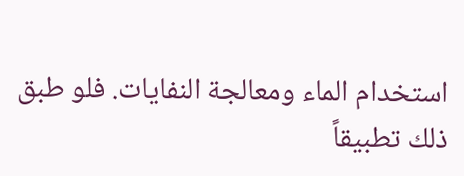استخدام الماء ومعالجة النفايات. فلو طبق ذلك تطبيقاً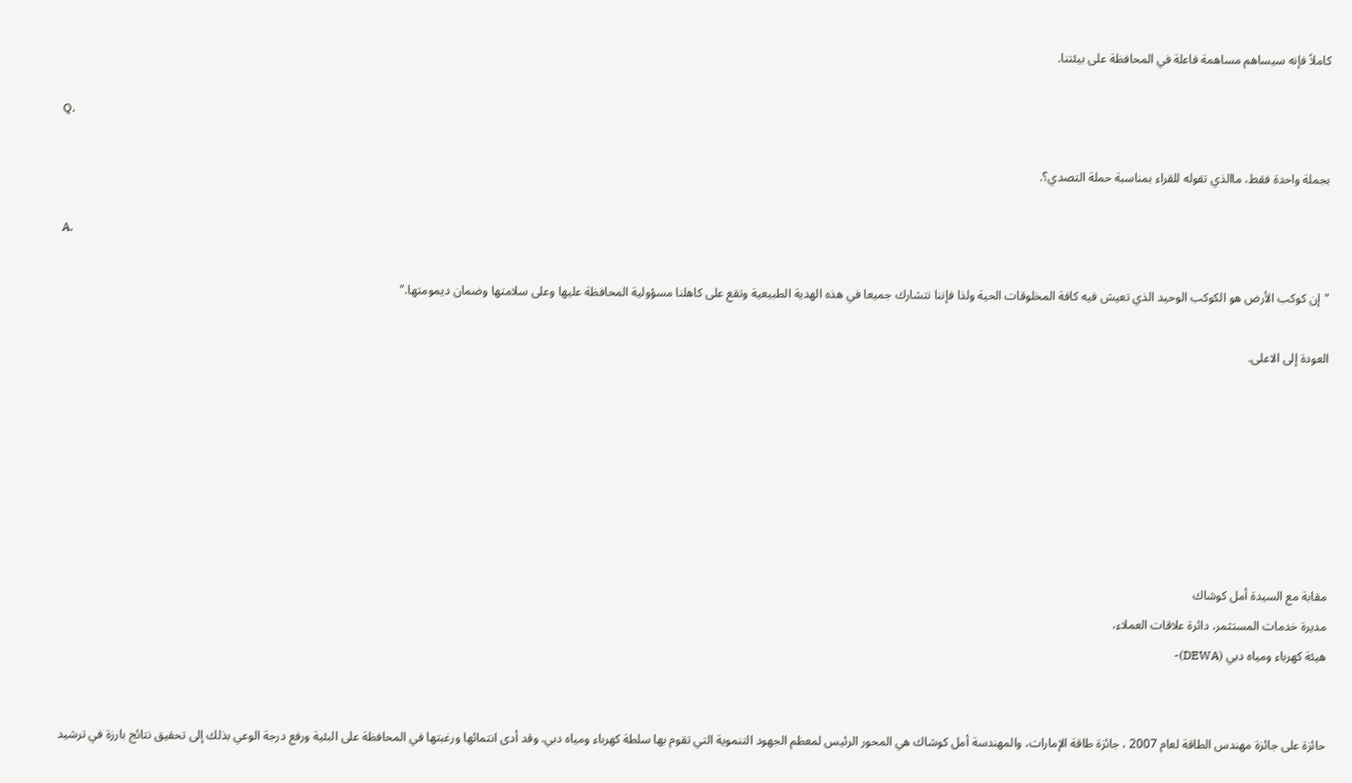كاملاً فإنه سيساهم مساهمة فاعلة في المحافظة على بيئتنا.

Q.

بجملة واحدة فقط، ماالذي تقوله للقراء بمناسبة حملة التصدي؟.

A.

"إن كوكب الأرض هو الكوكب الوحيد الذي تعيش فيه كافة المخلوقات الحية ولذا فإننا نتشارك جميعا في هذه الهدية الطبيعية وتقع على كاهلنا مسؤولية المحافظة عليها وعلى سلامتها وضمان ديمومتها."

العودة إلى الاعلى.







مقابة مع السيدة أمل كوشاك
مديرة خدمات المستثمر، دائرة علاقات العملاء،
هيئة كهرباء ومياه دبي (DEWA)-


حائزة على جائزة مهندس الطاقة لعام 2007 ، جائزة طاقة الإمارات، والمهندسة أمل كوشاك هي المحور الرئيس لمعظم الجهود التنموية التي تقوم بها سلطة كهرباء ومياه دبي. وقد أدى انتمائها ورغبتها في المحافظة على البئية ورفع درجة الوعي بذلك إلى تحقيق نتائج بارزة في ترشيد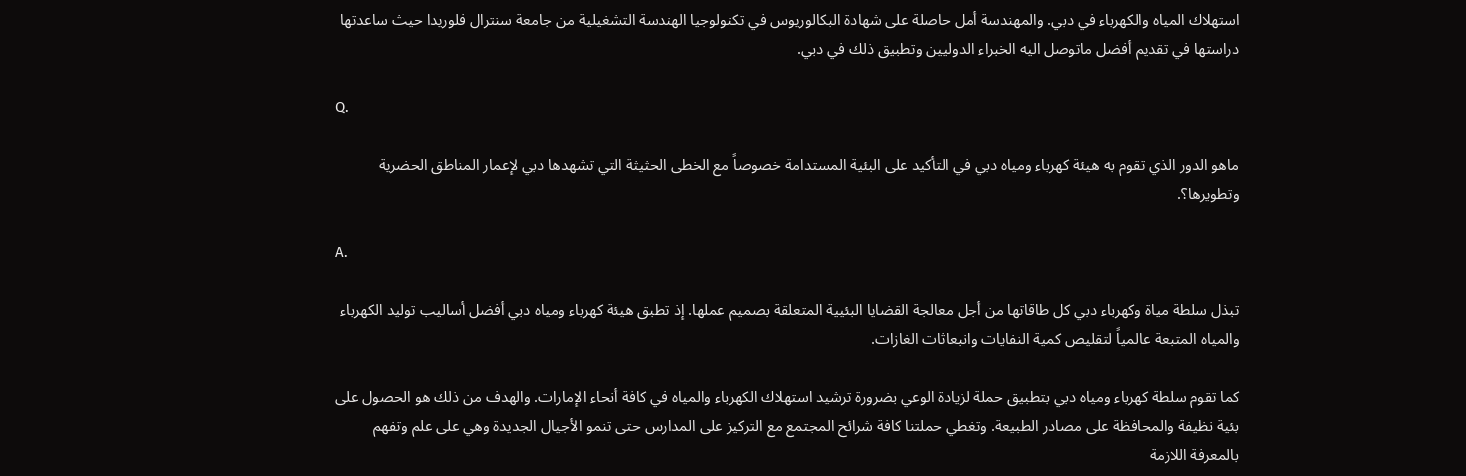استهلاك المياه والكهرباء في دبي. والمهندسة أمل حاصلة على شهادة البكالوريوس في تكنولوجيا الهندسة التشغيلية من جامعة سنترال فلوريدا حيث ساعدتها دراستها في تقديم أفضل ماتوصل اليه الخبراء الدوليين وتطبيق ذلك في دبي.

Q.

ماهو الدور الذي تقوم به هيئة كهرباء ومياه دبي في التأكيد على البئية المستدامة خصوصاً مع الخطى الحثيثة التي تشهدها دبي لإعمار المناطق الحضرية وتطويرها؟.

A.

تبذل سلطة مياة وكهرباء دبي كل طاقاتها من أجل معالجة القضايا البئيية المتعلقة بصميم عملها. إذ تطبق هيئة كهرباء ومياه دبي أفضل أساليب توليد الكهرباء والمياه المتبعة عالمياً لتقليص كمية النفايات وانبعاثات الغازات.

كما تقوم سلطة كهرباء ومياه دبي بتطبيق حملة لزيادة الوعي بضرورة ترشيد استهلاك الكهرباء والمياه في كافة أنحاء الإمارات. والهدف من ذلك هو الحصول على بئية نظيفة والمحافظة على مصادر الطبيعة. وتغطي حملتنا كافة شرائح المجتمع مع التركيز على المدارس حتى تنمو الأجيال الجديدة وهي على علم وتفهم بالمعرفة اللازمة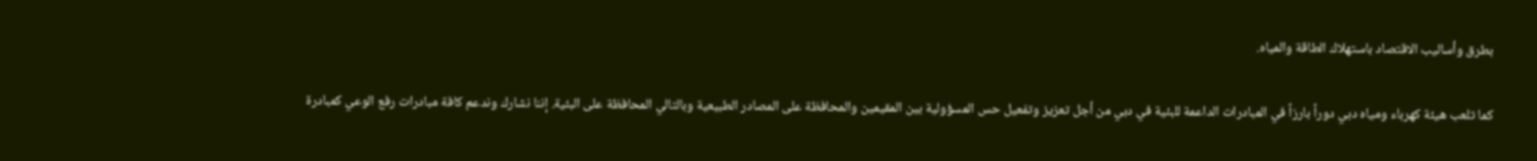بطرق وأساليب الاقتصاد باستهلاك الطاقة والمياه.

كما تلعب هيئة كهرباء ومياه دبي دوراً بارزاً في المبادرات الداعمة للبئية في دبي من أجل تعزيز وتفعيل حس المسؤولية بين المقيمين والمحافظة على المصادر الطبيعية وبالتالي المحافظة على البئية. إننا نشارك وندعم كافة مبادرات رفع الوعي كمبادرة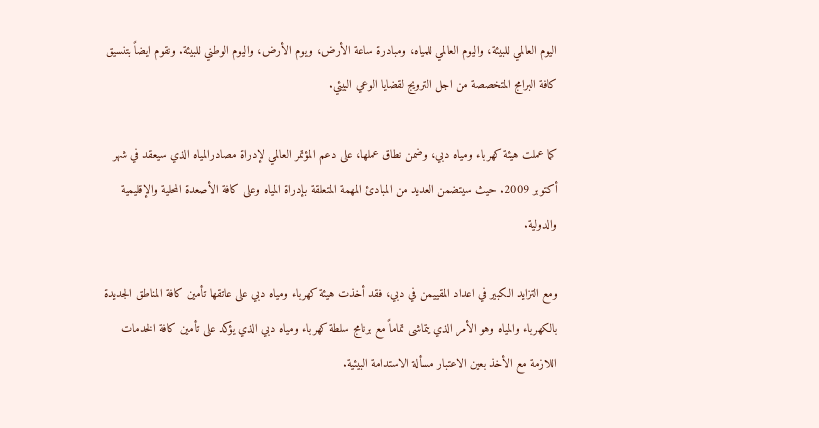اليوم العالمي للبيئة، واليوم العالمي للمياه، ومبادرة ساعة الأرض، ويوم الأرض، واليوم الوطني للبيئة. ونقوم ايضاً بتنسيق كافة البرامج المتخصصة من اجل الترويج لقضايا الوعي البيئي.

كما عملت هيئة كهرباء ومياه دبي، وضمن نطاق عملها، على دعم المؤتمر العالمي لإدراة مصادرالمياه الذي سيعقد في شهر أكتوبر 2009. حيث سيتضمن العديد من المبادئ المهمة المتعلقة بإدراة المياه وعلى كافة الأصعدة المحلية والإقليمية والدولية.

ومع التزايد الكبير في اعداد المقييمن في دبي، فقد أخذت هيئة كهرباء ومياه دبي على عاتقها تأمين كافة المناطق الجديدة بالكهرباء والمياه وهو الأمر الذي يتماشى تماماً مع برنامج سلطة كهرباء ومياه دبي الذي يؤكد على تأمين كافة الخدمات اللازمة مع الأخذ بعين الاعتبار مسألة الاستدامة البيئية.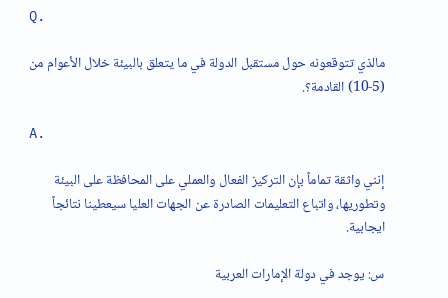Q.

مالذي تتوقعونه حول مستقبل الدولة في ما يتعلق بالبيئة خلال الأعوام من (5-10) القادمة؟.

A.

إنني واثقة تماماً بإن التركيز الفعال والعملي على المحافظة على البيئة وتطوريها، واتباع التعليمات الصادرة عن الجهات العليا سيعطينا نتائجاً ايجابية.

س: يوجد في دولة الإمارات العربية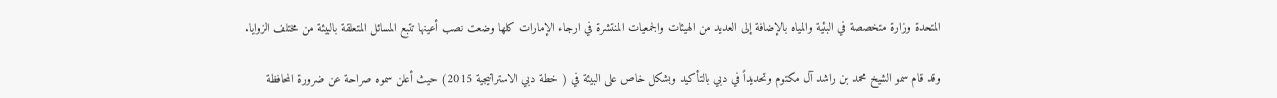المتحدة وزارة متخصصة في البئية والمياه بالإضافة إلى العديد من الهيئات والجمعيات المنتشرة في ارجاء الإمارات كلها وضعت نصب أعينها تتبع المسائل المتعلقة بالبيئة من مختلف الزوايا.

وقد قام سمو الشيخ محمد بن راشد آل مكتوم وتحديداً في دبي بالتأكيد وبشكل خاص على البيئة في ( خطة دبي الاستراتيجية 2015) حيث أعلن سموه صراحة عن ضرورة المحافظة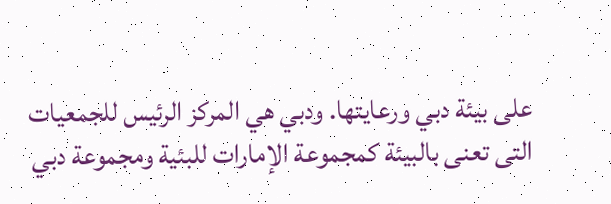على بيئة دبي ورعايتها. ودبي هي المركز الرئيس للجمعيات التى تعنى بالبيئة كمجموعة الإمارات للبئية ومجموعة دبي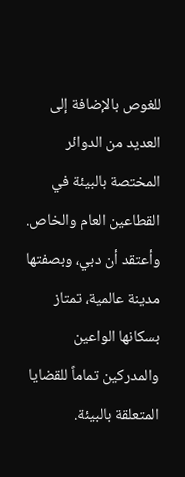للغوص بالإضافة إلى العديد من الدوائر المختصة بالبيئة في القطاعين العام والخاص. وأعتقد أن دبي، وبصفتها مدينة عالمية، تمتاز بسكانها الواعين والمدركين تماماً للقضايا المتعلقة بالبيئة.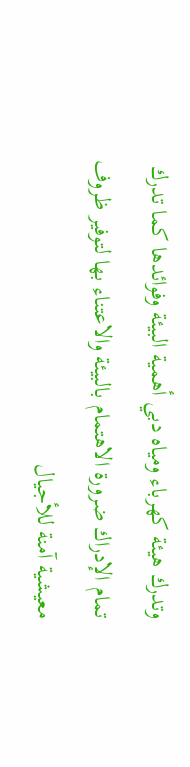وتدرك هيئة كهرباء ومياه دبي أهمية البيئة وفوائدها كما تدرك تمام الإدراك ضرورة الاهتمام بالبيئة والاعتناء بها لتوفير ظروف معيشية آمنة للأجيال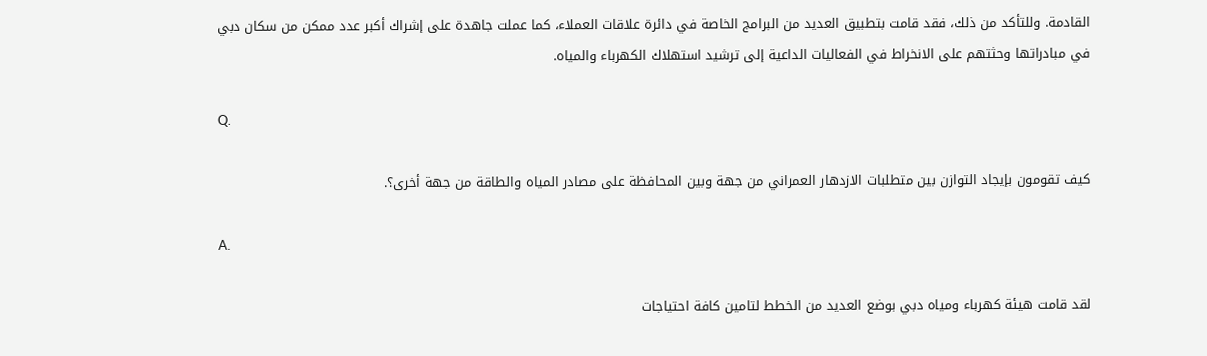القادمة. وللتأكد من ذلك، فقد قامت بتطبيق العديد من البرامج الخاصة في دائرة علاقات العملاء، كما عملت جاهدة على إشراك أكبر عدد ممكن من سكان دبي في مبادراتها وحثتهم على الانخراط في الفعاليات الداعية إلى ترشيد استهلاك الكهرباء والمياه.

Q.

كيف تقومون بإيجاد التوازن بين متطلبات الازدهار العمراني من جهة وبين المحافظة على مصادر المياه والطاقة من جهة أخرى؟.

A.

لقد قامت هيئة كهرباء ومياه دبي بوضع العديد من الخطط لتامين كافة احتياجات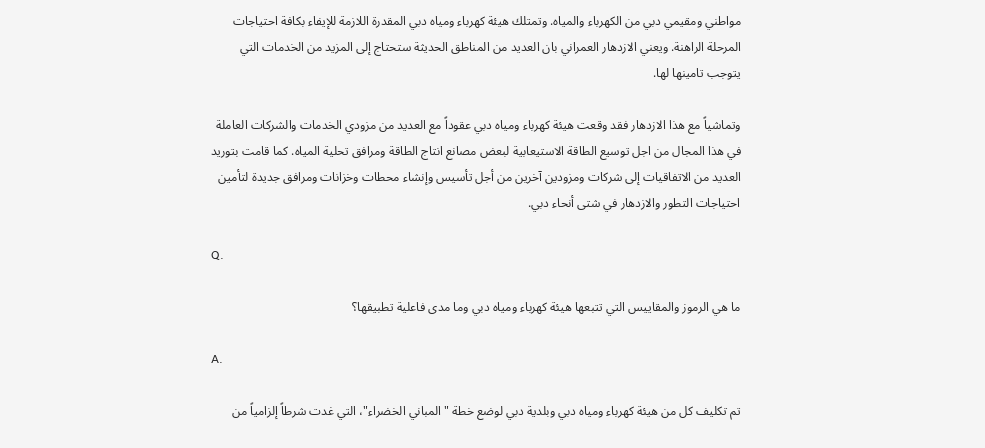مواطني ومقيمي دبي من الكهرباء والمياه. وتمتلك هيئة كهرباء ومياه دبي المقدرة اللازمة للإيفاء بكافة احتياجات المرحلة الراهنة. ويعني الازدهار العمراني بان العديد من المناطق الحديثة ستحتاج إلى المزيد من الخدمات التي يتوجب تامينها لها.

وتماشياً مع هذا الازدهار فقد وقعت هيئة كهرباء ومياه دبي عقوداً مع العديد من مزودي الخدمات والشركات العاملة في هذا المجال من اجل توسيع الطاقة الاستيعابية لبعض مصانع انتاج الطاقة ومرافق تحلية المياه. كما قامت بتوريد العديد من الاتفاقيات إلى شركات ومزودين آخرين من أجل تأسيس وإنشاء محطات وخزانات ومرافق جديدة لتأمين احتياجات التطور والازدهار في شتى أنحاء دبي.

Q.

ما هي الرموز والمقاييس التي تتبعها هيئة كهرباء ومياه دبي وما مدى فاعلية تطبيقها؟

A.

تم تكليف كل من هيئة كهرباء ومياه دبي وبلدية دبي لوضع خطة "المباني الخضراء"، التي غدت شرطاً إلزامياً من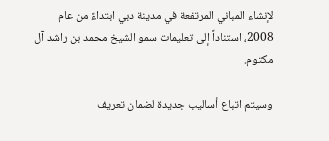لإنشاء المباني المرتفعة في مدينة دبي ابتداءً من عام 2008، استناداً إلى تعليمات سمو الشيخ محمد بن راشد آل مكتوم.

وسيتم اتباع أساليب جديدة لضمان تعريف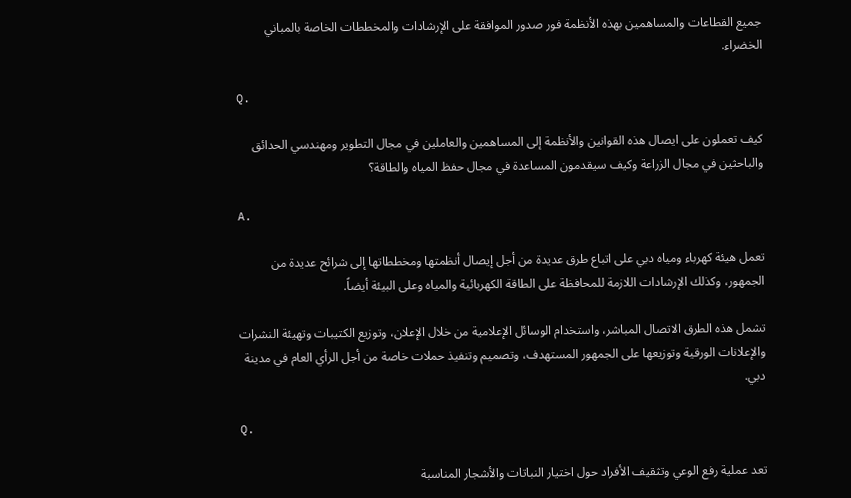جميع القطاعات والمساهمين بهذه الأنظمة فور صدور الموافقة على الإرشادات والمخططات الخاصة بالمباني الخضراء.

Q.

كيف تعملون على ايصال هذه القوانين والأنظمة إلى المساهمين والعاملين في مجال التطوير ومهندسي الحدائق والباحثين في مجال الزراعة وكيف سيقدمون المساعدة في مجال حفظ المياه والطاقة؟

A.

تعمل هيئة كهرباء ومياه دبي على اتباع طرق عديدة من أجل إيصال أنظمتها ومخططاتها إلى شرائح عديدة من الجمهور، وكذلك الإرشادات اللازمة للمحافظة على الطاقة الكهربائية والمياه وعلى البيئة أيضاً.

تشمل هذه الطرق الاتصال المباشر، واستخدام الوسائل الإعلامية من خلال الإعلان، وتوزيع الكتيبات وتهيئة النشرات والإعلانات الورقية وتوزيعها على الجمهور المستهدف، وتصميم وتنفيذ حملات خاصة من أجل الرأي العام في مدينة دبي.

Q.

تعد عملية رفع الوعي وتثقيف الأفراد حول اختيار النباتات والأشجار المناسبة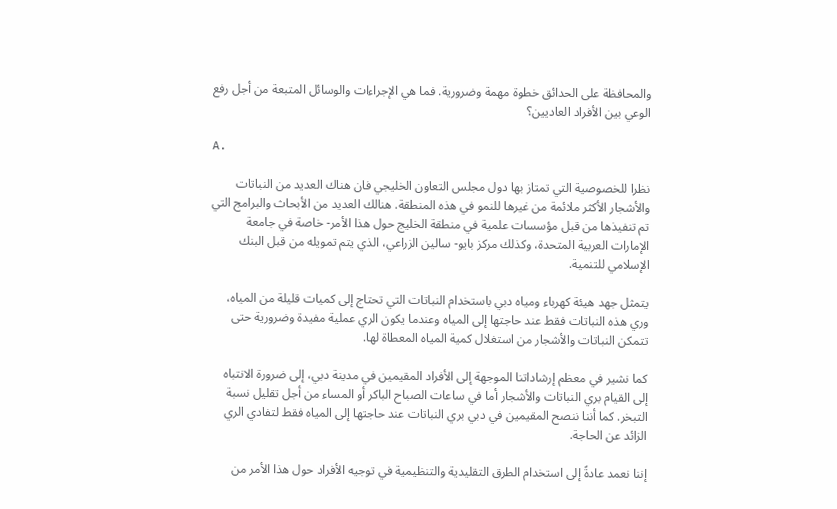والمحافظة على الحدائق خطوة مهمة وضرورية. فما هي الإجراءات والوسائل المتبعة من أجل رفع الوعي بين الأفراد العاديين؟

A.

نظرا للخصوصية التي تمتاز بها دول مجلس التعاون الخليجي فان هناك العديد من النباتات والأشجار الأكثر ملائمة من غيرها للنمو في هذه المنطقة. هنالك العديد من الأبحاث والبرامج التي تم تنفيذها من قبل مؤسسات علمية في منطقة الخليج حول هذا الأمر- خاصة في جامعة الإمارات العربية المتحدة، وكذلك مركز بايو- سالين الزراعي، الذي يتم تمويله من قبل البنك الإسلامي للتنمية.

يتمثل جهد هيئة كهرباء ومياه دبي باستخدام النباتات التي تحتاج إلى كميات قليلة من المياه، وري هذه النباتات فقط عند حاجتها إلى المياه وعندما يكون الري عملية مفيدة وضرورية حتى تتمكن النباتات والأشجار من استغلال كمية المياه المعطاة لها.

كما نشير في معظم إرشاداتنا الموجهة إلى الأفراد المقيمين في مدينة دبي، إلى ضرورة الانتباه إلى القيام بري النباتات والأشجار أما في ساعات الصباح الباكر أو المساء من أجل تقليل نسبة التبخر. كما أننا ننصح المقيمين في دبي بري النباتات عند حاجتها إلى المياه فقط لتفادي الري الزائد عن الحاجة.

إننا نعمد عادةً إلى استخدام الطرق التقليدية والتنظيمية في توجيه الأفراد حول هذا الأمر من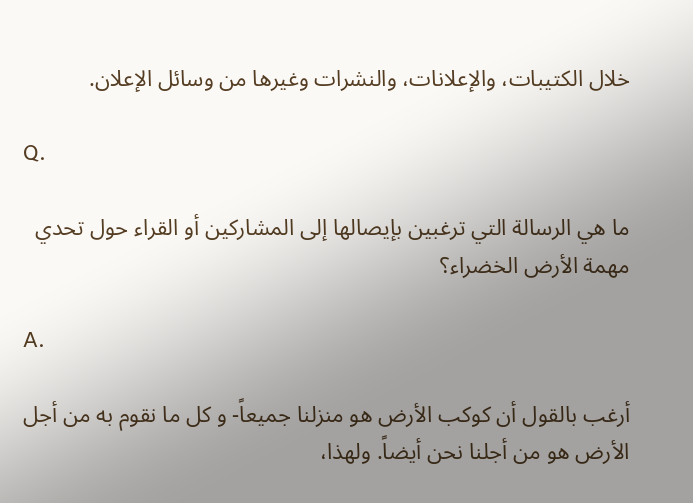خلال الكتيبات، والإعلانات، والنشرات وغيرها من وسائل الإعلان.

Q.

ما هي الرسالة التي ترغبين بإيصالها إلى المشاركين أو القراء حول تحدي مهمة الأرض الخضراء؟

A.

أرغب بالقول أن كوكب الأرض هو منزلنا جميعاً- و كل ما نقوم به من أجل الأرض هو من أجلنا نحن أيضاً. ولهذا،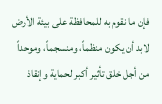فإن ما نقوم به للمحافظة على بيئة الأرض لابد أن يكون منظماً، ومنسجماً، وموحداً من أجل خلق تأثير أكبر لحماية وإنقاذ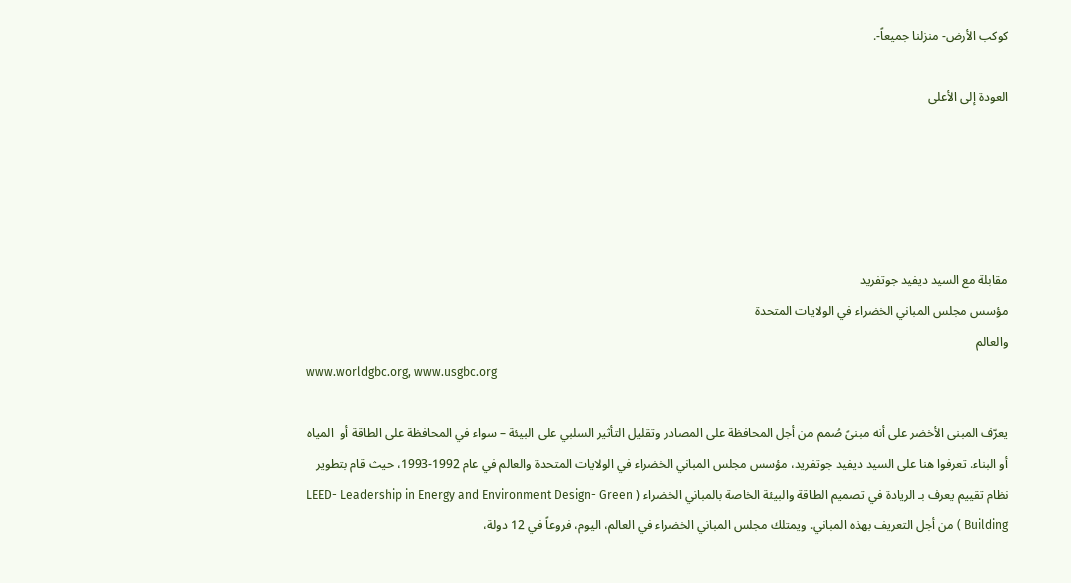كوكب الأرض- منزلنا جميعاً-.

العودة إلى الأعلى





مقابلة مع السيد ديفيد جوتفريد
مؤسس مجلس المباني الخضراء في الولايات المتحدة
والعالم
www.worldgbc.org, www.usgbc.org

يعرّف المبنى الأخضر على أنه مبنىً صُمم من أجل المحافظة على المصادر وتقليل التأثير السلبي على البيئة – سواء في المحافظة على الطاقة أو  المياه أو البناء. تعرفوا هنا على السيد ديفيد جوتفريد، مؤسس مجلس المباني الخضراء في الولايات المتحدة والعالم في عام 1992-1993، حيث قام بتطوير نظام تقييم يعرف بـ الريادة في تصميم الطاقة والبيئة الخاصة بالمباني الخضراء ( LEED- Leadership in Energy and Environment Design- Green Building ) من أجل التعريف بهذه المباني. ويمتلك مجلس المباني الخضراء في العالم، اليوم، فروعاً في 12 دولة،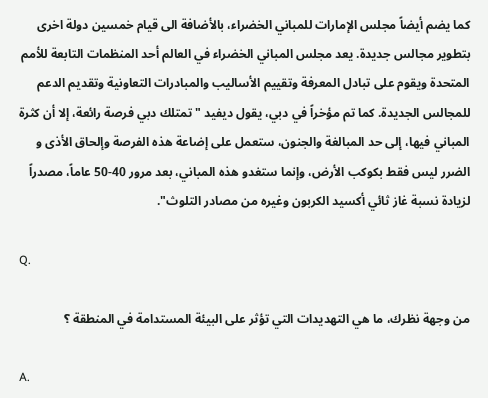كما يضم أيضاً مجلس الإمارات للمباني الخضراء، بالأضافة الى قيام خمسين دولة اخرى بتطوير مجالس جديدة. يعد مجلس المباني الخضراء في العالم أحد المنظمات التابعة للأمم المتحدة ويقوم على تبادل المعرفة وتقييم الأساليب والمبادرات التعاونية وتقديم الدعم للمجالس الجديدة. كما تم مؤخراً في دبي، يقول ديفيد "تمتلك دبي فرصة رائعة، إلا أن كثرة المباني فيها، إلى حد المبالغة والجنون، ستعمل على إضاعة هذه الفرصة وإلحاق الأذى و الضرر ليس فقط بكوكب الأرض، وإنما ستغدو هذه المباني، بعد مرور 40-50 عاماً، مصدراً لزيادة نسبة غاز ثائي أكسيد الكربون وغيره من مصادر التلوث".

Q.

من وجهة نظرك، ما هي التهديدات التي تؤثر على البيئة المستدامة في المنطقة ؟

A.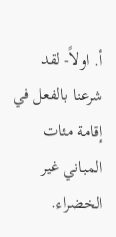أ‌. اولاً- لقد شرعنا بالفعل في إقامة مئات المباني غير الخضراء.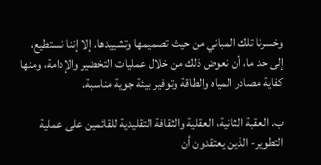وخسرنا تلك المباني من حيث تصميمها وتشييدها. إلا إننا نستطيع، إلى حد ما، أن نعوض ذلك من خلال عمليات التخضير والإدامة، ومنها كفاية مصادر المياه والطاقة وتوفير بيئة جوية مناسبة.

ب‌. العقبة الثانية، العقلية والثقافة التقليدية للقائمين على عملية التطوير- الذين يعتقدون أن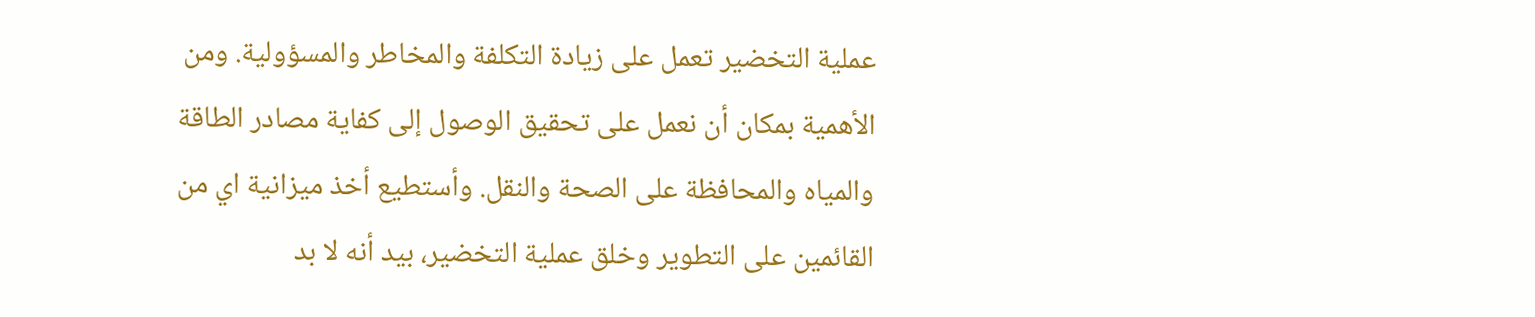عملية التخضير تعمل على زيادة التكلفة والمخاطر والمسؤولية. ومن الأهمية بمكان أن نعمل على تحقيق الوصول إلى كفاية مصادر الطاقة والمياه والمحافظة على الصحة والنقل. وأستطيع أخذ ميزانية اي من القائمين على التطوير وخلق عملية التخضير، بيد أنه لا بد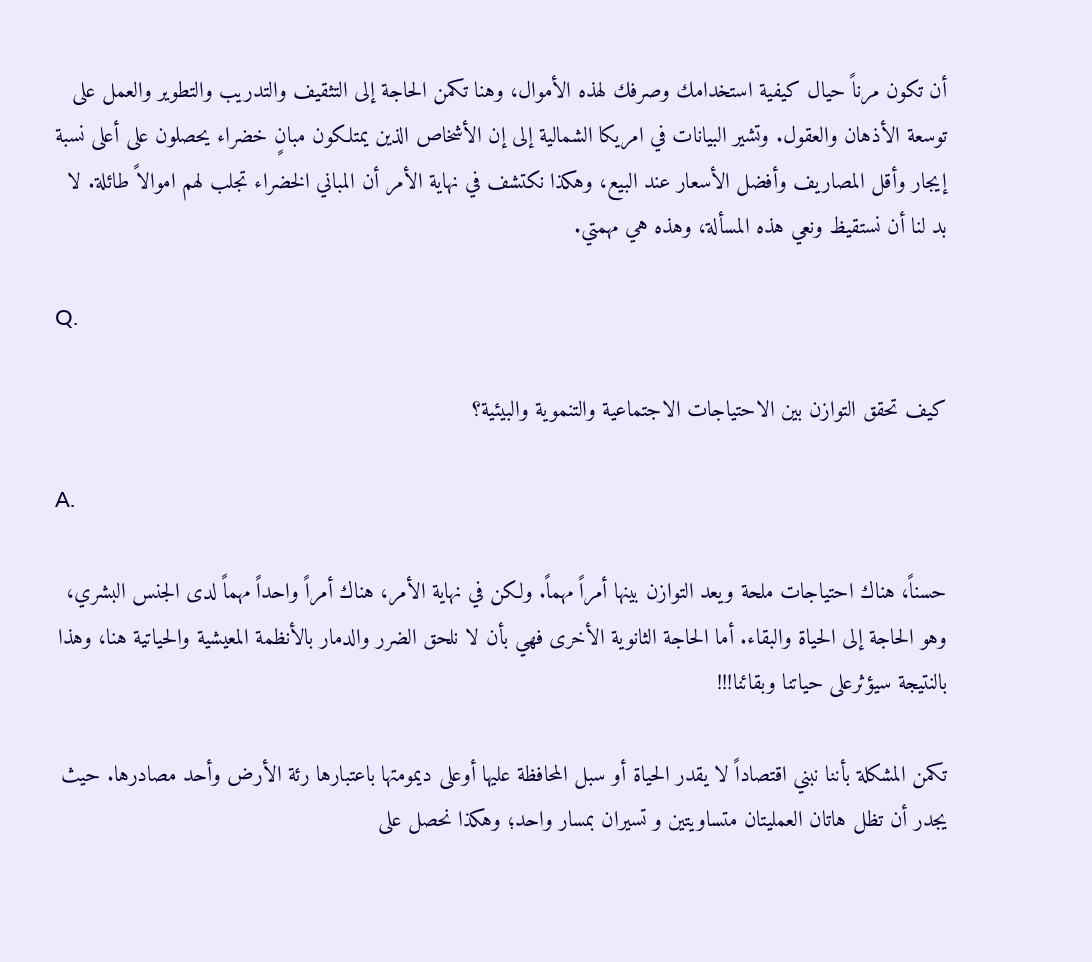أن تكون مرناً حيال كيفية استخدامك وصرفك لهذه الأموال، وهنا تكمن الحاجة إلى التثقيف والتدريب والتطوير والعمل على توسعة الأذهان والعقول. وتشير البيانات في امريكا الشمالية إلى إن الأشخاص الذين يمتلكون مبانٍ خضراء يحصلون على أعلى نسبة إيجار وأقل المصاريف وأفضل الأسعار عند البيع، وهكذا نكتشف في نهاية الأمر أن المباني الخضراء تجلب لهم اموالاً طائلة. لا بد لنا أن نستقيظ ونعي هذه المسألة، وهذه هي مهمتي.

Q.

كيف تحقق التوازن بين الاحتياجات الاجتماعية والتنموية والبيئية؟

A.

حسناً، هناك احتياجات ملحة ويعد التوازن بينها أمراً مهماً. ولكن في نهاية الأمر، هناك أمراً واحداً مهماً لدى الجنس البشري، وهو الحاجة إلى الحياة والبقاء. أما الحاجة الثانوية الأخرى فهي بأن لا نلحق الضرر والدمار بالأنظمة المعيشية والحياتية هنا، وهذا بالنتيجة سيؤثرعلى حياتنا وبقائنا!!!

تكمن المشكلة بأننا نبني اقتصاداً لا يقدر الحياة أو سبل المحافظة عليها أوعلى ديمومتها باعتبارها رئة الأرض وأحد مصادرها. حيث يجدر أن تظل هاتان العمليتان متساويتين و تسيران بمسار واحد؛ وهكذا نحصل على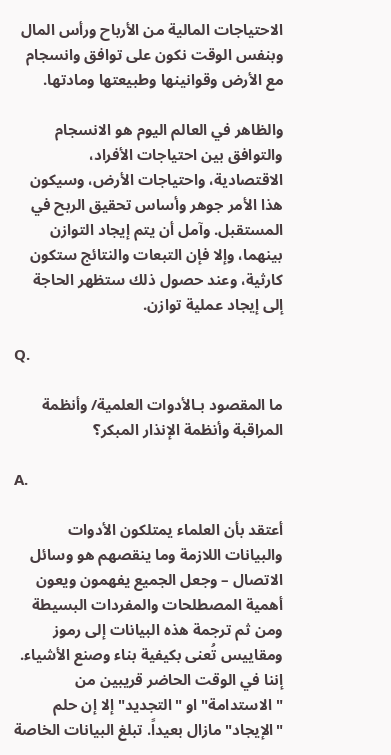الاحتياجات المالية من الأرباح ورأس المال وبنفس الوقت نكون على توافق وانسجام مع الأرض وقوانينها وطبيعتها ومادتها.

والظاهر في العالم اليوم هو الانسجام والتوافق بين احتياجات الأفراد، الاقتصادية، واحتياجات الأرض، وسيكون هذا الأمر جوهر وأساس تحقيق الربح في المستقبل. وآمل أن يتم إيجاد التوازن بينهما، وإلا فإن التبعات والنتائج ستكون كارثية، وعند حصول ذلك ستظهر الحاجة إلى إيجاد عملية توازن.

Q.

ما المقصود بـالأدوات العلمية/ وأنظمة المراقبة وأنظمة الإنذار المبكر؟

A.

أعتقد بأن العلماء يمتلكون الأدوات والبيانات اللازمة وما ينقصهم هو وسائل الاتصال – وجعل الجميع يفهمون ويعون أهمية المصطلحات والمفردات البسيطة ومن ثم ترجمة هذه البيانات إلى رموز ومقاييس تُعنى بكيفية بناء وصنع الأشياء. إننا في الوقت الحاضر قريبين من "الاستدامة" او "التجديد" إلا إن حلم "الإيجاد" مازال بعيداً. تبلغ البيانات الخاصة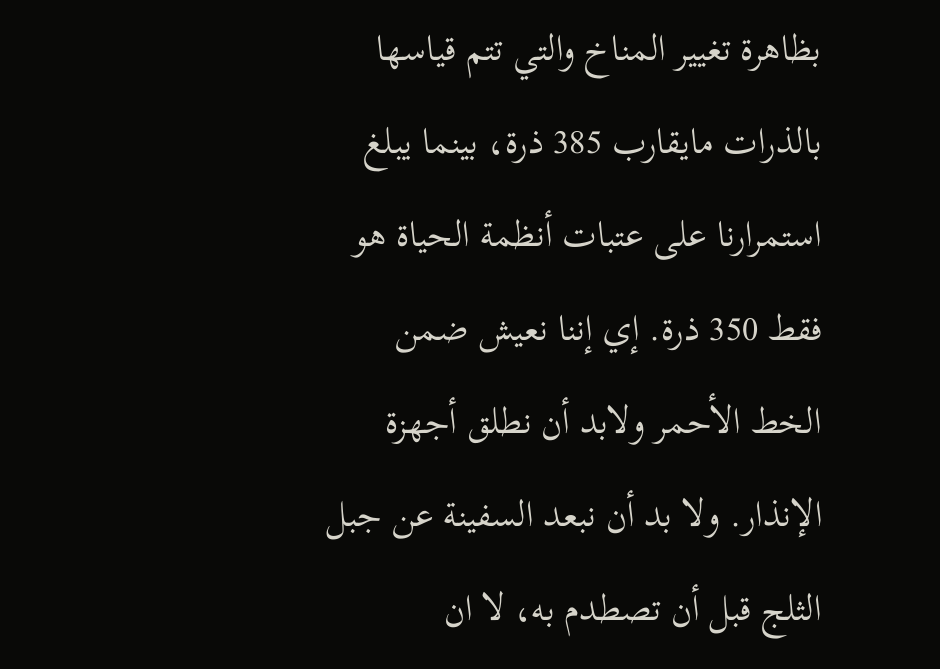بظاهرة تغيير المناخ والتي تتم قياسها بالذرات مايقارب 385 ذرة، بينما يبلغ استمرارنا على عتبات أنظمة الحياة هو فقط 350 ذرة. إي إننا نعيش ضمن الخط الأحمر ولابد أن نطلق أجهزة الإنذار. ولا بد أن نبعد السفينة عن جبل الثلج قبل أن تصطدم به، لا ان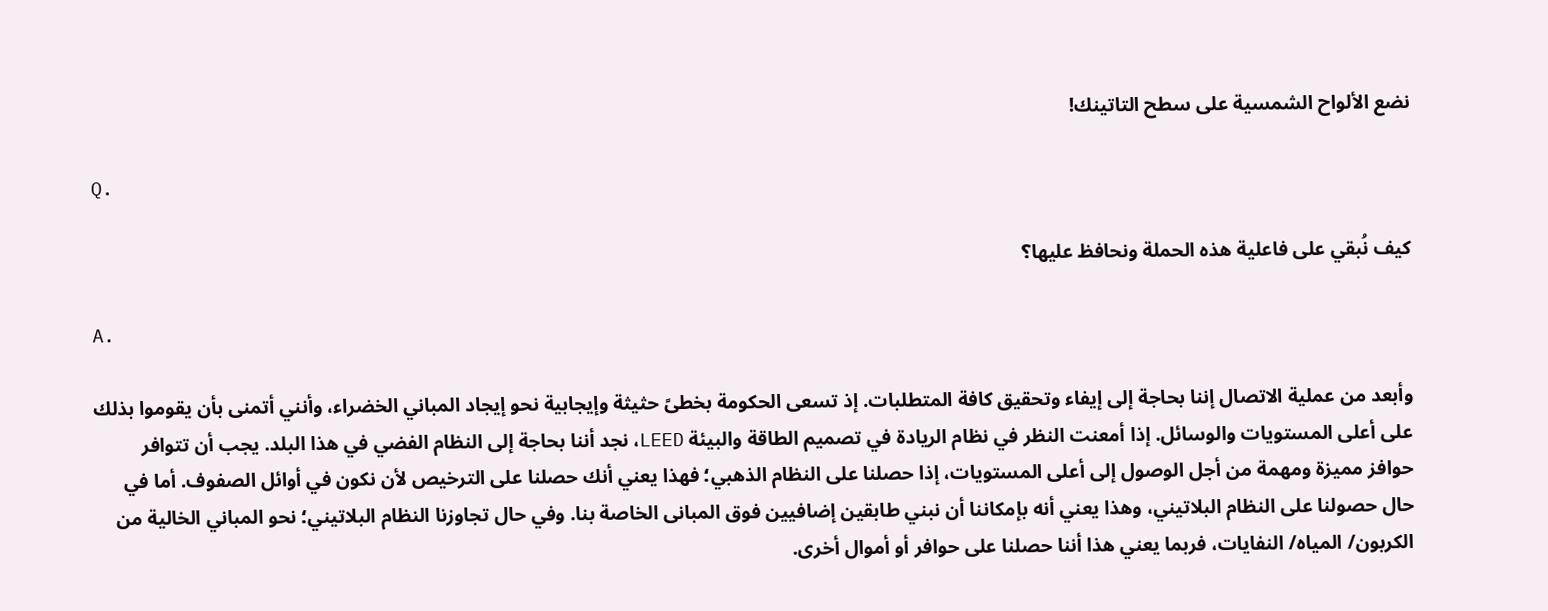نضع الألواح الشمسية على سطح التاتينك!

Q.

كيف نُبقي على فاعلية هذه الحملة ونحافظ عليها؟

A.

وأبعد من عملية الاتصال إننا بحاجة إلى إيفاء وتحقيق كافة المتطلبات. إذ تسعى الحكومة بخطىً حثيثة وإيجابية نحو إيجاد المباني الخضراء، وأنني أتمنى بأن يقوموا بذلك على أعلى المستويات والوسائل. إذا أمعنت النظر في نظام الريادة في تصميم الطاقة والبيئة LEED، نجد أننا بحاجة إلى النظام الفضي في هذا البلد. يجب أن تتوافر حوافز مميزة ومهمة من أجل الوصول إلى أعلى المستويات، إذا حصلنا على النظام الذهبي؛ فهذا يعني أنك حصلنا على الترخيص لأن نكون في أوائل الصفوف. أما في حال حصولنا على النظام البلاتيني، وهذا يعني أنه بإمكاننا أن نبني طابقين إضافيين فوق المبانى الخاصة بنا. وفي حال تجاوزنا النظام البلاتيني؛ نحو المباني الخالية من الكربون/ المياه/ النفايات، فربما يعني هذا أننا حصلنا على حوافر أو أموال أخرى.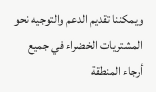ويمكننا تقديم الدعم والتوجيه نحو المشتريات الخضراء في جميع أرجاء المنطقة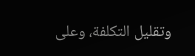وتقليل التكلفة، وعلى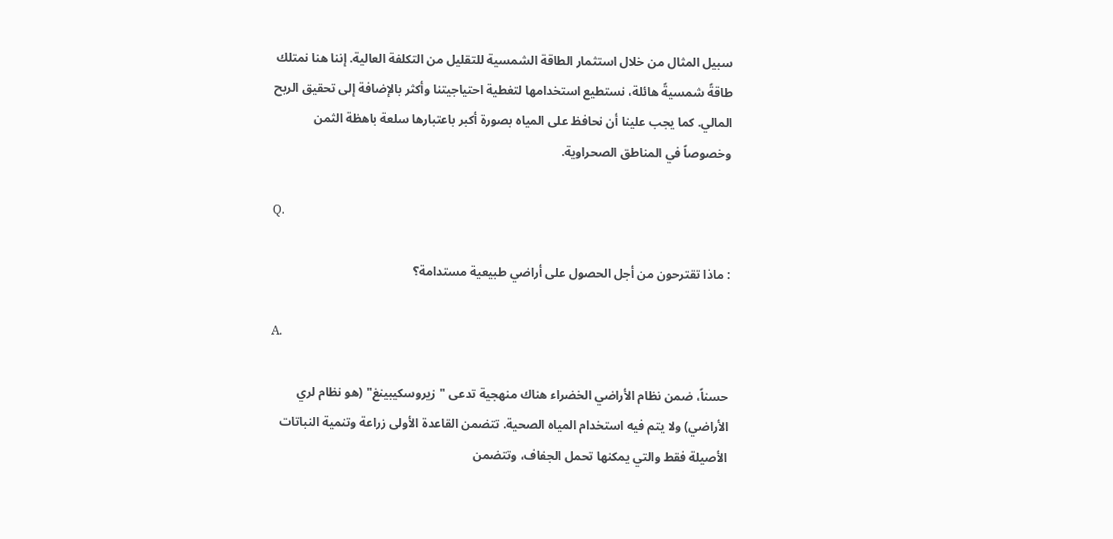سبيل المثال من خلال استثمار الطاقة الشمسية للتقليل من التكلفة العالية. إننا هنا نمتلك طاقةً شمسيةً هائلة، نستطيع استخدامها لتغطية احتياجيتنا وأكثر بالإضافة إلى تحقيق الربح المالي. كما يجب علينا أن نحافظ على المياه بصورة أكبر باعتبارها سلعة باهظة الثمن وخصوصاً في المناطق الصحراوية.

Q.

: ماذا تقترحون من أجل الحصول على أراضي طبيعية مستدامة؟

A.

حسناً، ضمن نظام الأراضي الخضراء هناك منهجية تدعى "زيروسكيبينغ" (هو نظام لري الأراضي) ولا يتم فيه استخدام المياه الصحية. تتضمن القاعدة الأولى زراعة وتنمية النباتات الأصيلة فقط والتي يمكنها تحمل الجفاف، وتتضمن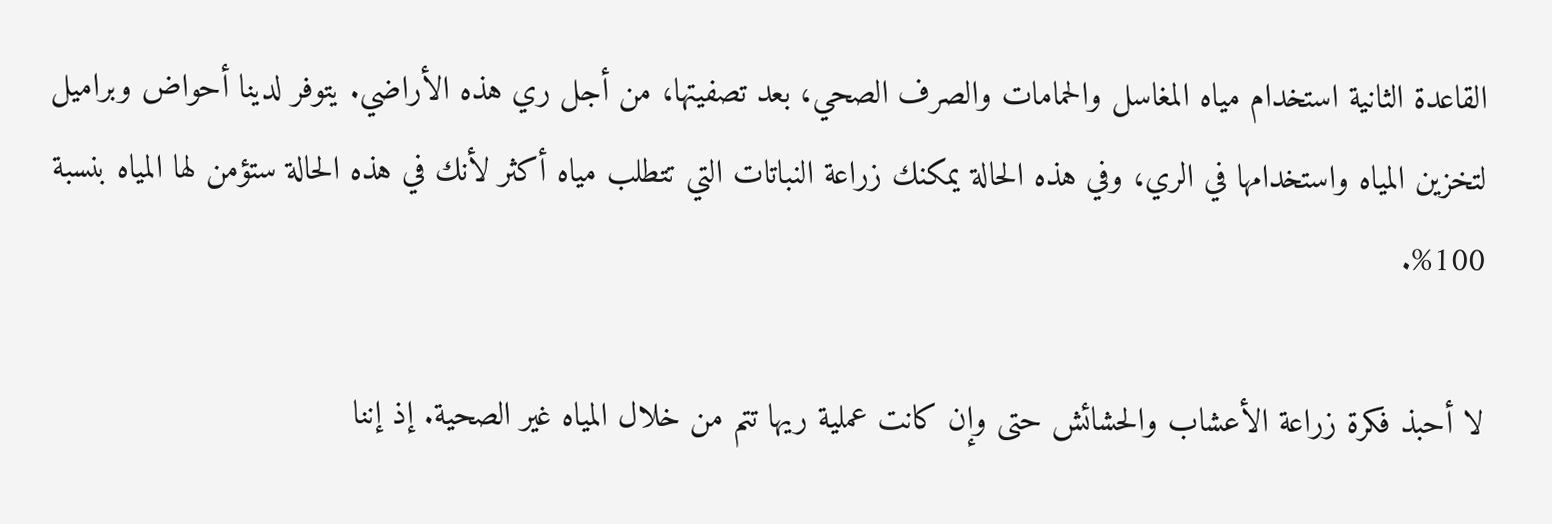القاعدة الثانية استخدام مياه المغاسل والحمامات والصرف الصحي، بعد تصفيتها، من أجل ري هذه الأراضي. يتوفر لدينا أحواض وبراميل لتخزين المياه واستخدامها في الري، وفي هذه الحالة يمكنك زراعة النباتات التي تتطلب مياه أكثر لأنك في هذه الحالة ستؤمن لها المياه بنسبة 100%.

لا أحبذ فكرة زراعة الأعشاب والحشائش حتى وإن كانت عملية ريها تتم من خلال المياه غير الصحية. إذ إننا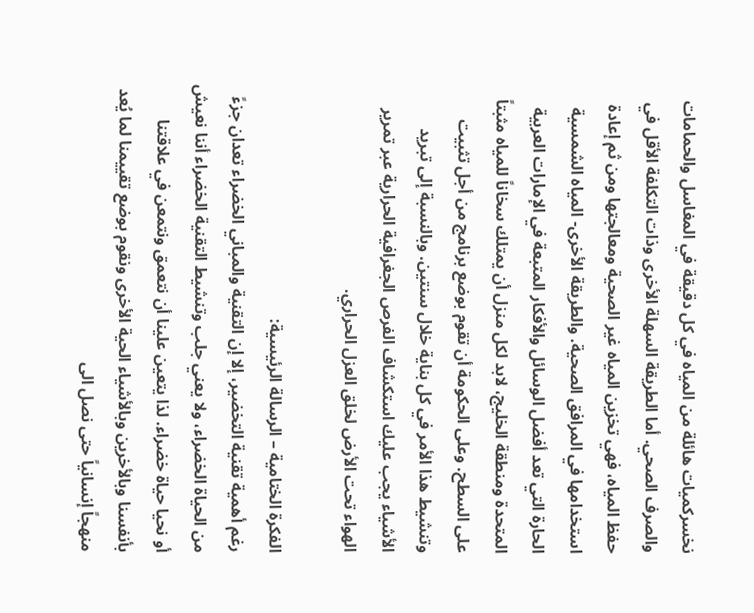نخسركميات هائلة من المياه في كل دقيقة في المغاسل والحمامات والصرف الصحي. أما الطريقة السهلة الأخرى وذات التكلفة الأقل في حفظ المياه، فهي تخزين المياه غير الصحية ومعالجتها ومن ثم إعادة استخدامها في المرافق الصحية. والطريقة الأخرى- المياه الشمسية الحارة التي تعد أفضل الوسائل والأفكار المتبعة في الإمارات العربية المتحدة ومنطقة الخليج، لابد لكل منزل أن يمتلك سخاناً للمياه مثبتاً على السطح. وعلى الحكومة أن تقوم بوضع برنامج من أجل تثبيت وتنشيط هذا الأمر في كل بناية خلال سنتين. وبالنسبة إلى تبريد الأشياء يجب عليك استكشاف الفرص الجغرافية الحرارية عبر تمرير الهواء تحت الأرض لخلق العزل الحراري.

الفكرة الختامية – الرسالة الرئيسية:
رغم أهمية تقنية التخضير، إلا إن التقنية والمباني الخضراء تعدان جزءً من الحياة الخضراء، ولا يعني جلب وتنشيط التقنية الخضراء أننا نعيش أو نحيا حياة خضراء. لذا يتعين علينا أن نتعمق ونتمعن في علاقتنا بأنفسنا وبالأخرين وبالأشياء الحية الأخرى ونقوم بوضع تقييمنا لما يُعد منهجاً إنسانياً حتى نصل الى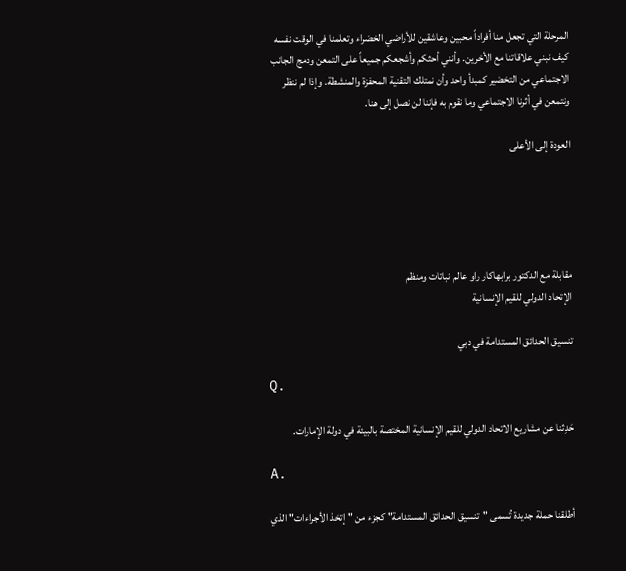المرحلة التي تجعل منا أفراداً محبين وعاشقين للأراضي الخضراء وتعلمنا في الوقت نفسه كيف نبني علاقاتنا مع الأخرين. وأنني أحثكم وأشجعكم جميعاً على التمعن ودمج الجانب الاجتماعي من التخضير كمبدأ واحد وأن نمتلك التقنية المحفزة والمنشطة. وإذا لم ننظر ونتمعن في أثرنا الاجتماعي وما نقوم به فإننا لن نصل إلى هنا.

العودة إلى الأعلى





مقابلة مع الدكتور برابهاكار راو عالم نباتات ومنظم
الإتحاد الدولي للقيم الإنسانية

تنسيق الحدائق المستدامة في دبي

Q.

حَدِثنا عن مشاريع الاتحاد الدولي للقيم الإنسانية المختصة بالبيئة في دولة الإمارات.

A.

أطلقنا حملة جديدة تُسمى "تنسيق الحدائق المستدامة" كجزء من "إتخذ الأجراءات" الذي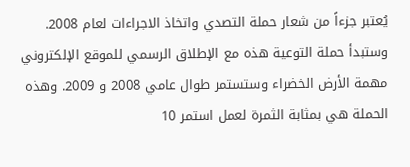يُعتبر جزءاً من شعار حملة التصدي واتخاذ الاجراءات لعام 2008. وستبدأ حملة التوعية هذه مع الإطلاق الرسمي للموقع الإلكتروني مهمة الأرض الخضراء وستستمر طوال عامي 2008 و 2009. وهذه الحملة هي بمثابة الثمرة لعمل استمر 10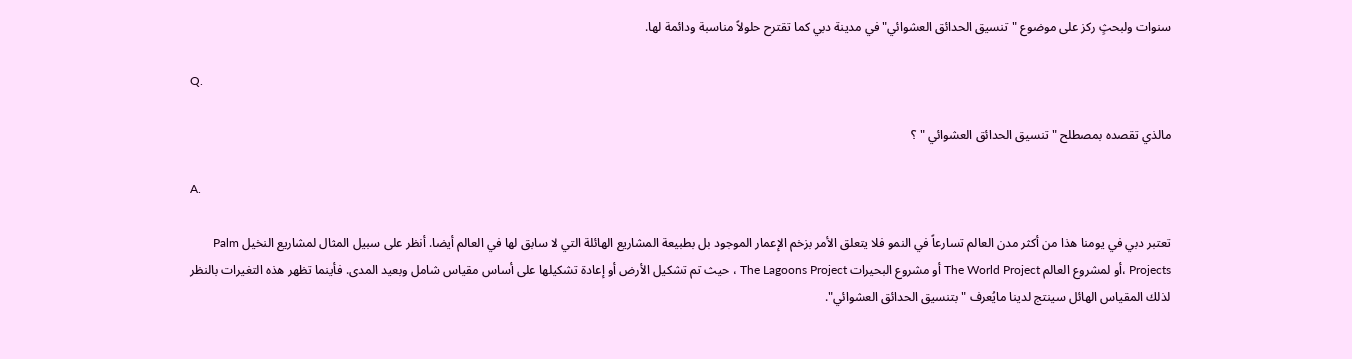سنوات ولبحثٍ ركز على موضوع "تنسيق الحدائق العشوائي" في مدينة دبي كما تقترح حلولاً مناسبة ودائمة لها.

Q.

مالذي تقصده بمصطلح " تنسيق الحدائق العشوائي " ؟

A.

تعتبر دبي في يومنا هذا من أكثر مدن العالم تسارعاً في النمو فلا يتعلق الأمر بزخم الإعمار الموجود بل بطبيعة المشاريع الهائلة التي لا سابق لها في العالم أيضا. أنظر على سبيل المثال لمشاريع النخيل Palm Projects ،أو لمشروع العالم The World Project أو مشروع البحيرات The Lagoons Project ، حيث تم تشكيل الأرض أو إعادة تشكيلها على أساس مقياس شامل وبعيد المدى. فأينما تظهر هذه التغيرات بالنظر لذلك المقياس الهائل سينتج لدينا مايُعرف "بتنسيق الحدائق العشوائي".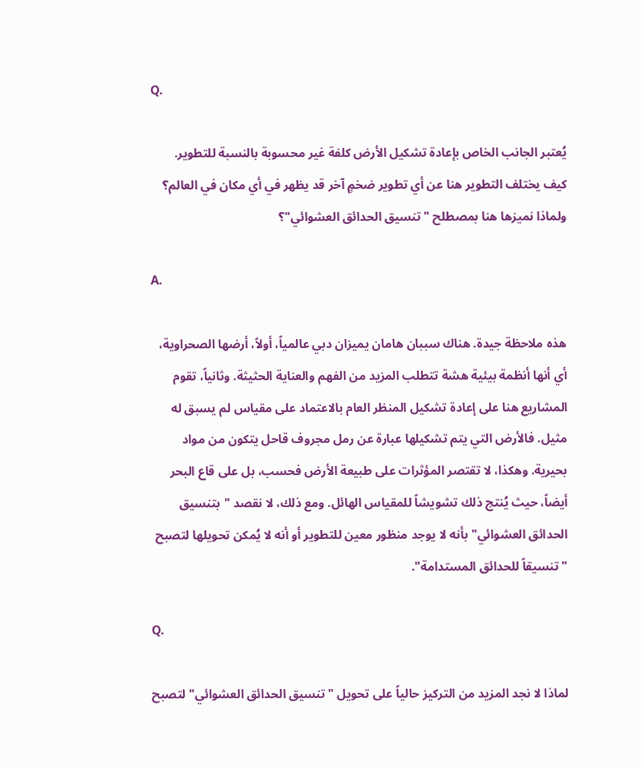Q.

يُعتبر الجانب الخاص بإعادة تشكيل الأرض كلفة غير محسوبة بالنسبة للتطوير. كيف يختلف التطوير هنا عن أي تطوير ضخمٍ آخر قد يظهر في أي مكان في العالم؟ ولماذا نميزها هنا بمصطلح "تنسيق الحدائق العشوائي"؟

A.

هذه ملاحظة جيدة. هناك سببان هامان يميزان دبي عالمياً، أولاً، أرضها الصحراوية، أي أنها أنظمة بيئية هشة تتطلب المزيد من الفهم والعناية الحثيثة. وثانياً، تقوم المشاريع هنا على إعادة تشكيل المنظر العام بالاعتماد على مقياس لم يسبق له مثيل. فالأرض التي يتم تشكيلها عبارة عن رمل مجروف قاحل يتكون من مواد بحيرية. وهكذا، لا تقتصر المؤثرات على طبيعة الأرض فحسب، بل على قاع البحر أيضاً، حيث يُنتج ذلك تشويشاً للمقياس الهائل. ومع ذلك، لا نقصد "بتنسيق الحدائق العشوائي" بأنه لا يوجد منظور معين للتطوير أو أنه لا يُمكن تحويلها لتصبح "تنسيقاً للحدائق المستدامة".

Q.

لماذا لا نجد المزيد من التركيز حالياً على تحويل "تنسيق الحدائق العشوائي" لتصبح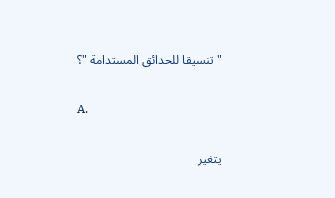"تنسيقا للحدائق المستدامة "؟

A.

يتغير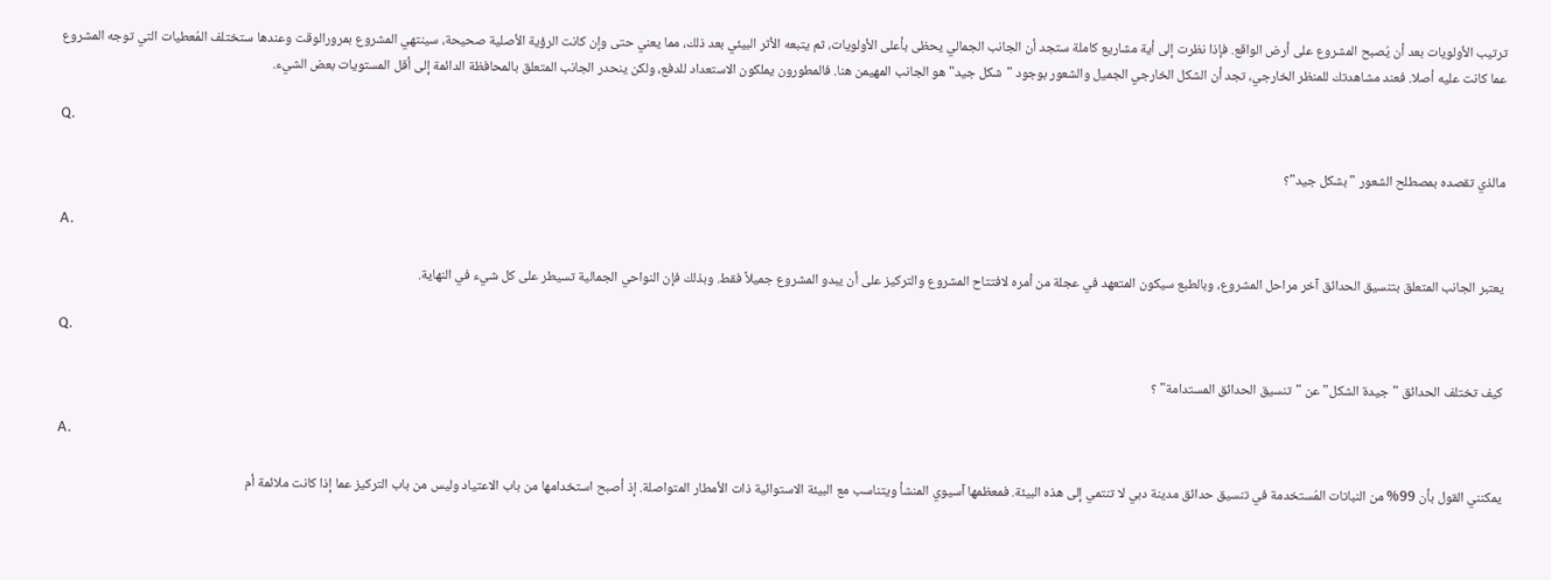ترتيب الأولويات بعد أن يُصبح المشروع على أرض الواقع. فإذا نظرت إلى أية مشاريع كاملة ستجد أن الجانب الجمالي يحظى بأعلى الأولويات، ثم يتبعه الأثر البيئي بعد ذلك، مما يعني حتى وإن كانت الرؤية الأصلية صحيحة، سينتهي المشروع بمرورالوقت وعندها ستختلف المُعطيات التي توجه المشروع عما كانت عليه أصلا. فعند مشاهدتك للمنظر الخارجي، تجد أن الشكل الخارجي الجميل والشعور بوجود "شكل جيد" هو الجانب المهيمن هنا. فالمطورون يملكون الاستعداد للدفع، ولكن ينحدر الجانب المتعلق بالمحافظة الدائمة إلى أقل المستويات بعض الشيء.

Q.

مالذي تقصده بمصطلح الشعور "بشكل جيد"؟

A.

يعتبر الجانب المتعلق بتنسيق الحدائق آخر مراحل المشروع، وبالطبع سيكون المتعهد في عجلة من أمره لافتتاح المشروع والتركيز على أن يبدو المشروع جميلاً فقط. وبذلك فإن النواحي الجمالية تسيطر على كل شيء في النهاية.

Q.

كيف تختلف الحدائق "جيدة الشكل" عن "تنسيق الحدائق المستدامة" ؟

A.

يمكنني القول بأن 99% من النباتات المُستخدمة في تنسيق حدائق مدينة دبي لا تنتمي إلى هذه البيئة. فمعظمها آسيوي المنشأ ويتناسب مع البيئة الاستوائية ذات الأمطار المتواصلة. إذ أصبح استخدامها من باب الاعتياد وليس من باب التركيز عما إذا كانت ملائمة أم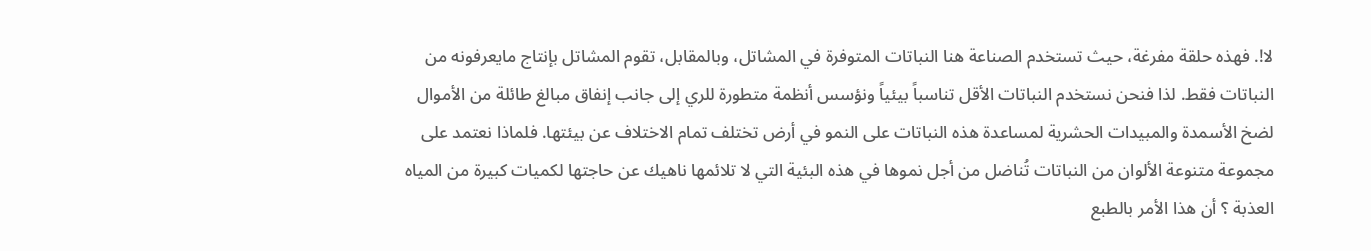لا!. فهذه حلقة مفرغة، حيث تستخدم الصناعة هنا النباتات المتوفرة في المشاتل، وبالمقابل، تقوم المشاتل بإنتاج مايعرفونه من النباتات فقط. لذا فنحن نستخدم النباتات الأقل تناسباً بيئياً ونؤسس أنظمة متطورة للري إلى جانب إنفاق مبالغ طائلة من الأموال لضخ الأسمدة والمبيدات الحشرية لمساعدة هذه النباتات على النمو في أرض تختلف تمام الاختلاف عن بيئتها. فلماذا نعتمد على مجموعة متنوعة الألوان من النباتات تُناضل من أجل نموها في هذه البئية التي لا تلائمها ناهيك عن حاجتها لكميات كبيرة من المياه العذبة ؟ أن هذا الأمر بالطبع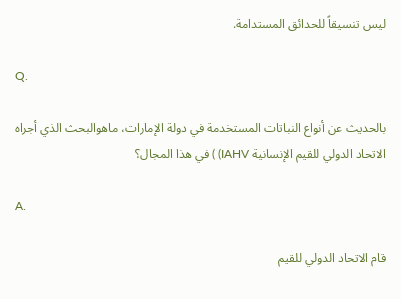ليس تنسيقاً للحدائق المستدامة.

Q.

بالحديث عن أنواع النباتات المستخدمة في دولة الإمارات، ماهوالبحث الذي أجراه الاتحاد الدولي للقيم الإنسانية IAHV) ) في هذا المجال؟

A.

قام الاتحاد الدولي للقيم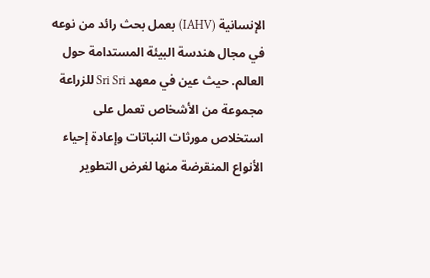الإنسانية (IAHV) بعمل بحث رائد من نوعه في مجال هندسة البيئة المستدامة حول العالم. حيث عين في معهد Sri Sri للزراعة مجموعة من الأشخاص تعمل على استخلاص مورثات النباتات وإعادة إحياء الأنواع المنقرضة منها لغرض التطوير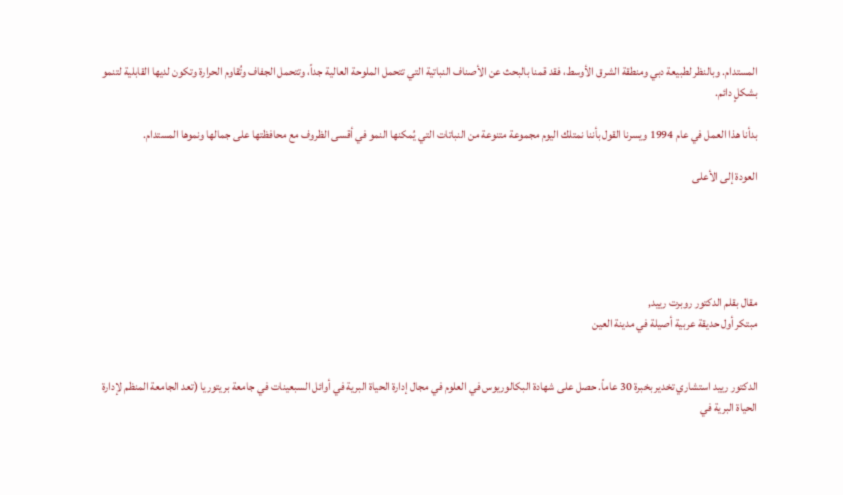المستدام. وبالنظر لطبيعة دبي ومنطقة الشرق الأوسط، فقد قمنا بالبحث عن الأصناف النباتية التي تتحمل الملوحة العالية جداً، وتتحمل الجفاف وتُقاوم الحرارة وتكون لديها القابلية لتنمو بشكلٍ دائم.

بدأنا هذا العمل في عام 1994 ويسرنا القول بأننا نمتلك اليوم مجموعة متنوعة من النباتات التي يُمكنها النمو في أقسى الظروف مع محافظتها على جمالها ونموها المستدام.

العودة إلى الأعلى





مقال بقلم الدكتور روبرت رييد,
مبتكر أول حديقة عربية أصيلة في مدينة العين


الدكتور رييد استشاري تخدير بخبرة 30 عاماً. حصل على شهادة البكالوريوس في العلوم في مجال إدارة الحياة البرية في أوائل السبعينات في جامعة بريتوريا (تعد الجامعة المنظم لإدارة الحياة البرية في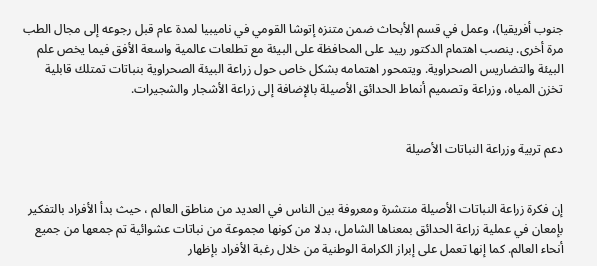جنوب أفريقيا)، وعمل في قسم الأبحاث ضمن متنزه إتوشا القومي في ناميبيا لمدة عام قبل رجوعه إلى مجال الطب مرة أخرى. ينصب اهتمام الدكتور رييد على المحافظة على البيئة مع تطلعات عالمية واسعة الأفق فيما يخص علم البيئة والتضاريس الصحراوية. ويتمحور اهتمامه بشكل خاص حول زراعة البيئة الصحراوية بنباتات تمتلك قابلية تخزن المياه، وزراعة وتصميم أنماط الحدائق الأصيلة بالإضافة إلى زراعة الأشجار والشجيرات.


دعم تربية وزراعة النباتات الأصيلة


إن فكرة زراعة النباتات الأصيلة منتشرة ومعروفة بين الناس في العديد من مناطق العالم ، حيث بدأ الأفراد بالتفكير بإمعان في عملية زراعة الحدائق بمعناها الشامل، بدلا من كونها مجموعة من نباتات عشوائية تم جمعها من جميع أنحاء العالم. كما إنها تعمل على إبراز الكرامة الوطنية من خلال رغبة الأفراد بإظهار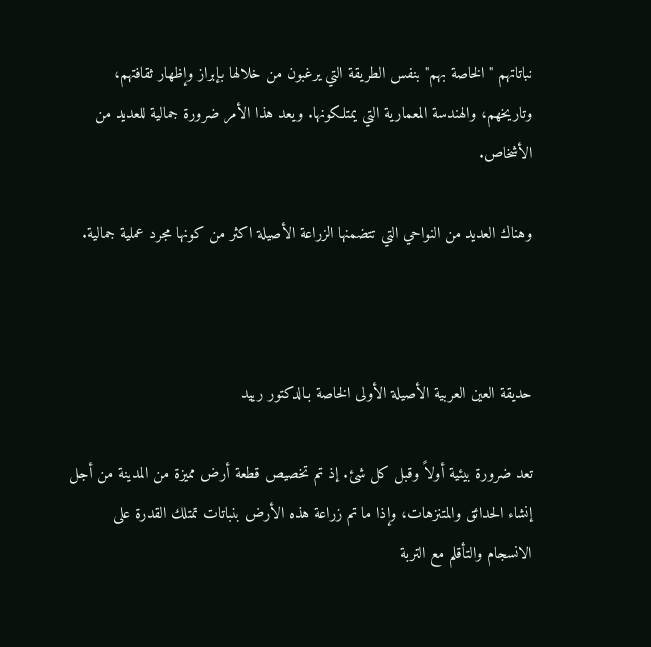نباتاتهم "الخاصة بهم" بنفس الطريقة التي يرغبون من خلالها بإبراز وإظهار ثقافتهم، وتاريخهم، والهندسة المعمارية التي يمتلكونها. ويعد هذا الأمر ضرورة جمالية للعديد من الأشخاص.

وهناك العديد من النواحي التي تتضمنها الزراعة الأصيلة اكثر من كونها مجرد عملية جمالية.



حديقة العين العربية الأصيلة الأولى الخاصة بـالدكتور رييد

تعد ضرورة بيئية أولاً وقبل كل شئ. إذ تم تخصيص قطعة أرض مميزة من المدينة من أجل إنشاء الحدائق والمتنزهات، وإذا ما تم زراعة هذه الأرض بنباتات تمتلك القدرة على الانسجام والتأقلم مع التربة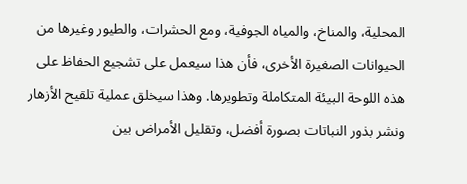المحلية، والمناخ، والمياه الجوفية، ومع الحشرات، والطيور وغيرها من الحيوانات الصغيرة الأخرى، فأن هذا سيعمل على تشجيع الحفاظ على هذه اللوحة البيئة المتكاملة وتطويرها. وهذا سيخلق عملية تلقيح الأزهار ونشر بذور النباتات بصورة أفضل، وتقليل الأمراض بين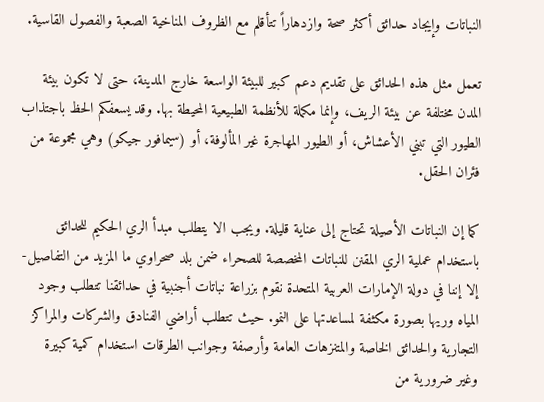النباتات وإيجاد حدائق أكثر صحة وازدهاراً تتأقلم مع الظروف المناخية الصعبة والفصول القاسية.

تعمل مثل هذه الحدائق على تقديم دعم كبير للبيئة الواسعة خارج المدينة، حتى لا تكون بيئة المدن مختلفة عن بيئة الريف، وإنما مكملة للأنظمة الطبيعية المحيطة بها. وقد يسعفكم الحظ باجتذاب الطيور التي تبني الأعشاش، أو الطيور المهاجرة غير المألوفة، أو (سيمافور جيكو) وهي مجموعة من فئران الحقل.

كما إن النباتات الأصيلة تحتاج إلى عناية قليلة. ويجب الا يتطلب مبدأ الري الحكيم للحدائق باستخدام عملية الري المقنن للنباتات المخصصة للصحراء ضمن بلد صحراوي ما المزيد من التفاصيل- إلا إننا في دولة الإمارات العربية المتحدة نقوم بزراعة نباتات أجنبية في حدائقنا تتطلب وجود المياه وريها بصورة مكثفة لمساعدتها على النمو. حيث تتطلب أراضي الفنادق والشركات والمراكز التجارية والحدائق الخاصة والمتنزهات العامة وأرصفة وجوانب الطرقات استخدام كمية كبيرة وغير ضرورية من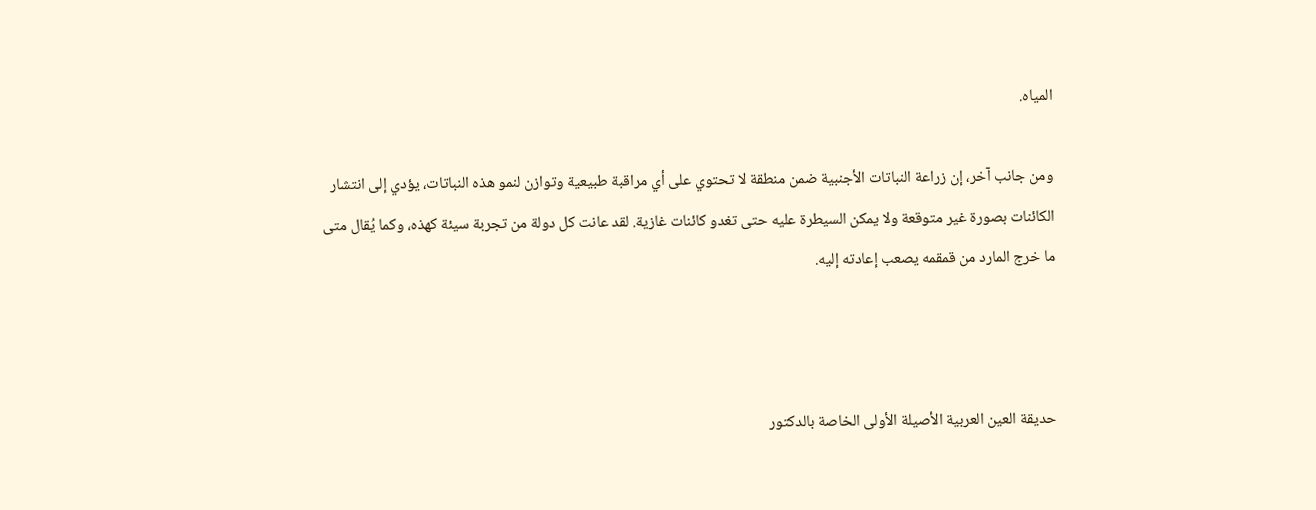المياه.

ومن جانب آخر، إن زراعة النباتات الأجنبية ضمن منطقة لا تحتوي على أي مراقبة طبيعية وتوازن لنمو هذه النباتات، يؤدي إلى انتشار الكائنات بصورة غير متوقعة ولا يمكن السيطرة عليه حتى تغدو كائنات غازية. لقد عانت كل دولة من تجربة سيئة كهذه، وكما يُقال متى ما خرج المارد من قمقمه يصعب إعادته إليه.



حديقة العين العربية الأصيلة الأولى الخاصة بالدكتور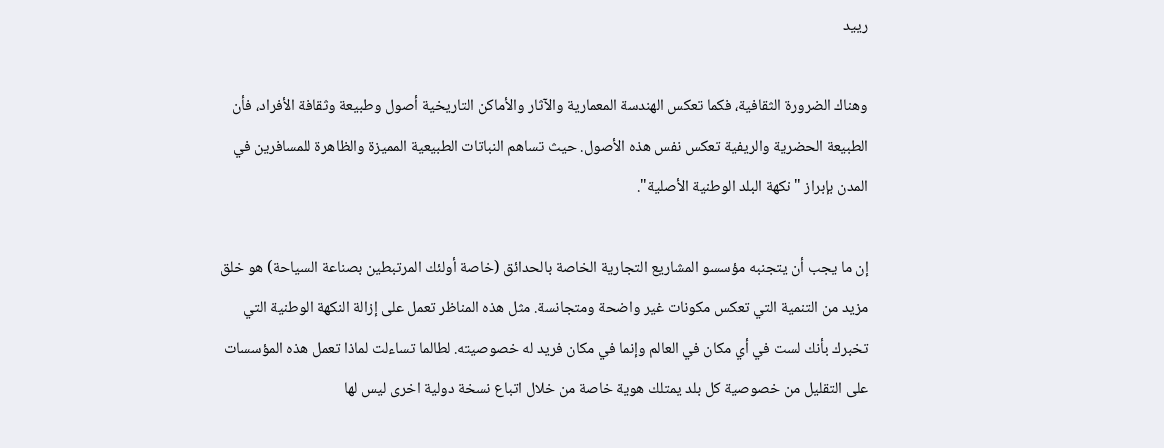رييد

وهناك الضرورة الثقافية، فكما تعكس الهندسة المعمارية والآثار والأماكن التاريخية أصول وطبيعة وثقافة الأفراد، فأن الطبيعة الحضرية والريفية تعكس نفس هذه الأصول. حيث تساهم النباتات الطبيعية المميزة والظاهرة للمسافرين في المدن بإبراز "نكهة البلد الوطنية الأصلية".

إن ما يجب أن يتجنبه مؤسسو المشاريع التجارية الخاصة بالحدائق (خاصة أولئك المرتبطين بصناعة السياحة) هو خلق مزيد من التنمية التي تعكس مكونات غير واضحة ومتجانسة. مثل هذه المناظر تعمل على إزالة النكهة الوطنية التي تخبرك بأنك لست في أي مكان في العالم وإنما في مكان فريد له خصوصيته. لطالما تساءلت لماذا تعمل هذه المؤسسات على التقليل من خصوصية كل بلد يمتلك هوية خاصة من خلال اتباع نسخة دولية اخرى ليس لها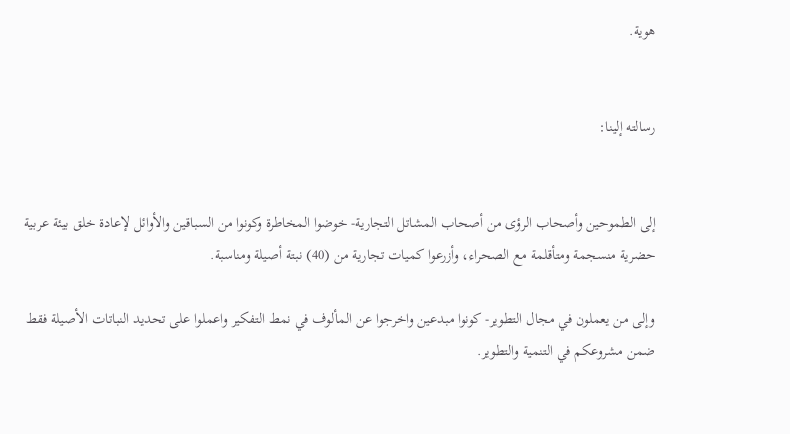هوية.


رسالته إلينا:


إلى الطموحين وأصحاب الرؤى من أصحاب المشاتل التجارية- خوضوا المخاطرة وكونوا من السباقين والأوائل لإعادة خلق بيئة عربية حضرية منسجمة ومتأقلمة مع الصحراء، وأزرعوا كميات تجارية من (40) نبتة أصيلة ومناسبة.

وإلى من يعملون في مجال التطوير- كونوا مبدعين واخرجوا عن المألوف في نمط التفكير واعملوا على تحديد النباتات الأصيلة فقط ضمن مشروعكم في التنمية والتطوير.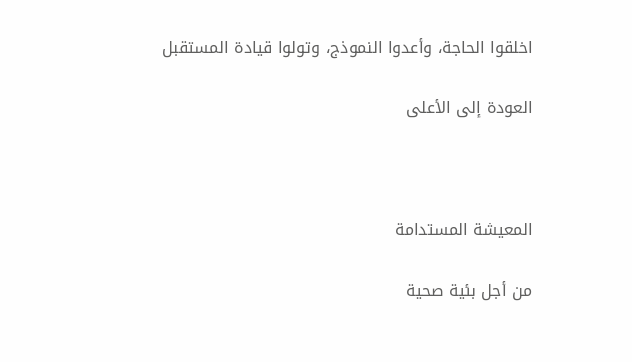اخلقوا الحاجة، وأعدوا النموذج، وتولوا قيادة المستقبل

العودة إلى الأعلى



المعيشة المستدامة

من أجل بئية صحية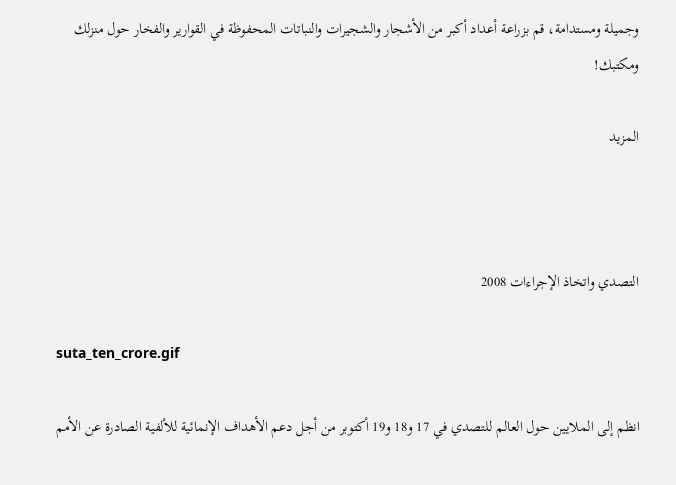وجميلة ومستدامة، قم بزراعة أعداد أكبر من الأشجار والشجيرات والنباتات المحفوظة في القوارير والفخار حول منزلك ومكتبك!

المزيد



التصدي واتخاذ الإجراءات 2008

suta_ten_crore.gif

انظم إلى الملايين حول العالم للتصدي في 17 و18 و19 أكتوبر من أجل دعم الأهداف الإنمائية للألفية الصادرة عن الأمم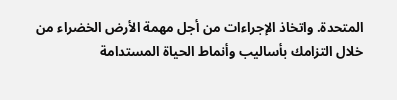المتحدة. واتخاذ الإجراءات من أجل مهمة الأرض الخضراء من خلال التزامك بأساليب وأنماط الحياة المستدامة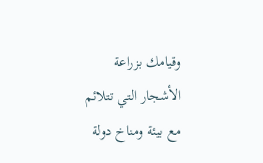وقيامك بزراعة الأشجار التي تتلائم مع بيئة ومناخ دولة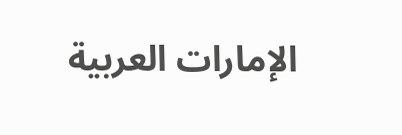الإمارات العربية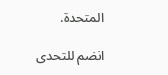المتحدة.

انضم للتحدى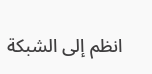انظم إلى الشبكة